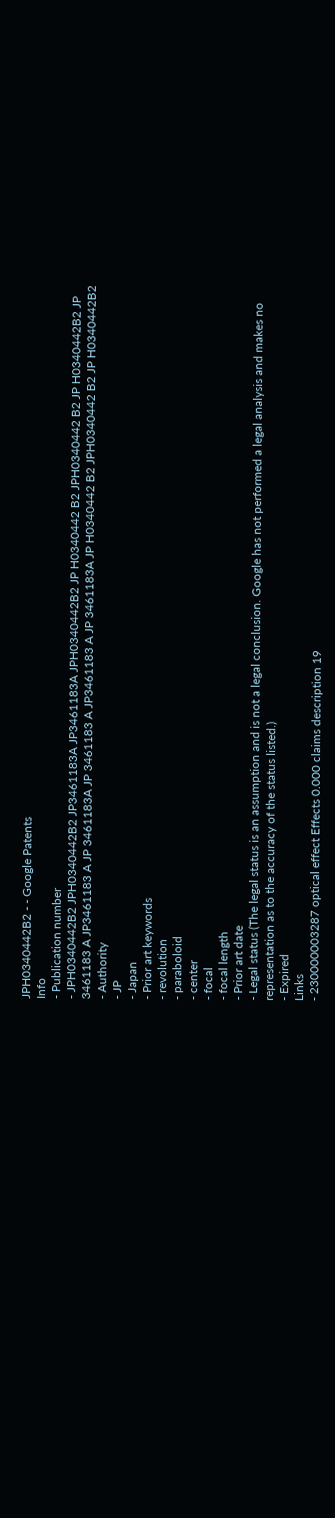JPH0340442B2 - - Google Patents
Info
- Publication number
- JPH0340442B2 JPH0340442B2 JP3461183A JP3461183A JPH0340442B2 JP H0340442 B2 JPH0340442 B2 JP H0340442B2 JP 3461183 A JP3461183 A JP 3461183A JP 3461183 A JP3461183 A JP 3461183A JP H0340442 B2 JPH0340442 B2 JP H0340442B2
- Authority
- JP
- Japan
- Prior art keywords
- revolution
- paraboloid
- center
- focal
- focal length
- Prior art date
- Legal status (The legal status is an assumption and is not a legal conclusion. Google has not performed a legal analysis and makes no representation as to the accuracy of the status listed.)
- Expired
Links
- 230000003287 optical effect Effects 0.000 claims description 19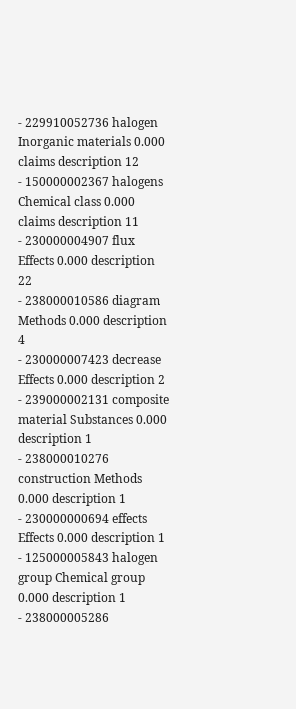- 229910052736 halogen Inorganic materials 0.000 claims description 12
- 150000002367 halogens Chemical class 0.000 claims description 11
- 230000004907 flux Effects 0.000 description 22
- 238000010586 diagram Methods 0.000 description 4
- 230000007423 decrease Effects 0.000 description 2
- 239000002131 composite material Substances 0.000 description 1
- 238000010276 construction Methods 0.000 description 1
- 230000000694 effects Effects 0.000 description 1
- 125000005843 halogen group Chemical group 0.000 description 1
- 238000005286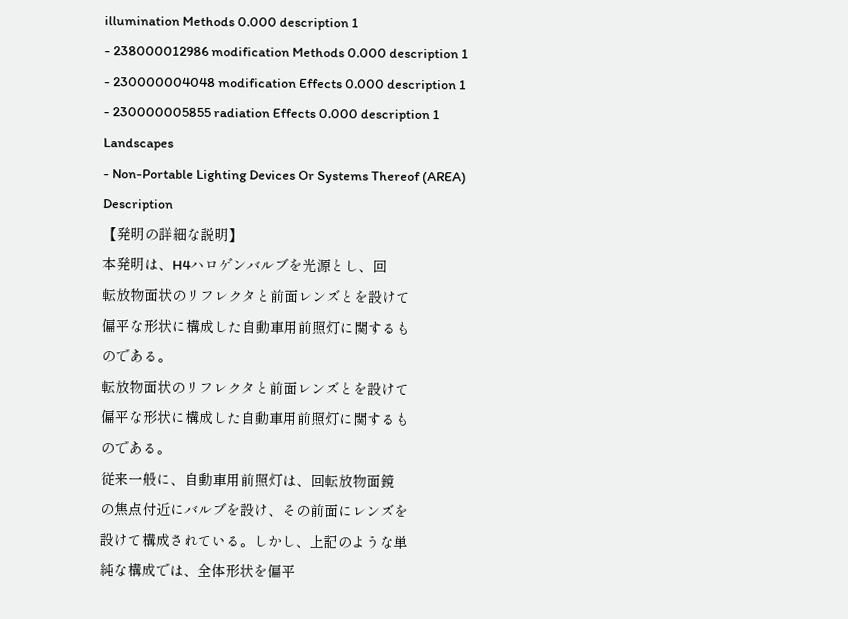illumination Methods 0.000 description 1
- 238000012986 modification Methods 0.000 description 1
- 230000004048 modification Effects 0.000 description 1
- 230000005855 radiation Effects 0.000 description 1
Landscapes
- Non-Portable Lighting Devices Or Systems Thereof (AREA)
Description
【発明の詳細な説明】
本発明は、H4ハロゲンバルブを光源とし、回
転放物面状のリフレクタと前面レンズとを設けて
偏平な形状に構成した自動車用前照灯に関するも
のである。
転放物面状のリフレクタと前面レンズとを設けて
偏平な形状に構成した自動車用前照灯に関するも
のである。
従来一般に、自動車用前照灯は、回転放物面鏡
の焦点付近にバルブを設け、その前面にレンズを
設けて構成されている。しかし、上記のような単
純な構成では、全体形状を偏平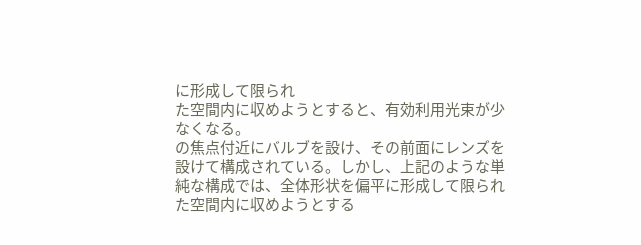に形成して限られ
た空間内に収めようとすると、有効利用光束が少
なくなる。
の焦点付近にバルブを設け、その前面にレンズを
設けて構成されている。しかし、上記のような単
純な構成では、全体形状を偏平に形成して限られ
た空間内に収めようとする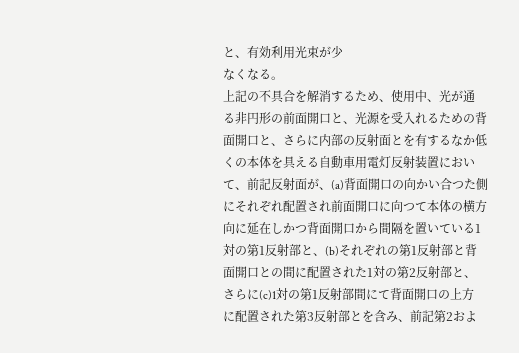と、有効利用光束が少
なくなる。
上記の不具合を解消するため、使用中、光が通
る非円形の前面開口と、光源を受入れるための背
面開口と、さらに内部の反射面とを有するなか低
くの本体を具える自動車用電灯反射装置におい
て、前記反射面が、(a)背面開口の向かい合つた側
にそれぞれ配置され前面開口に向つて本体の横方
向に延在しかつ背面開口から間隔を置いている1
対の第1反射部と、(b)それぞれの第1反射部と背
面開口との間に配置された1対の第2反射部と、
さらに(c)1対の第1反射部間にて背面開口の上方
に配置された第3反射部とを含み、前記第2およ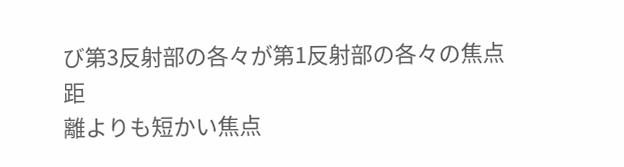び第3反射部の各々が第1反射部の各々の焦点距
離よりも短かい焦点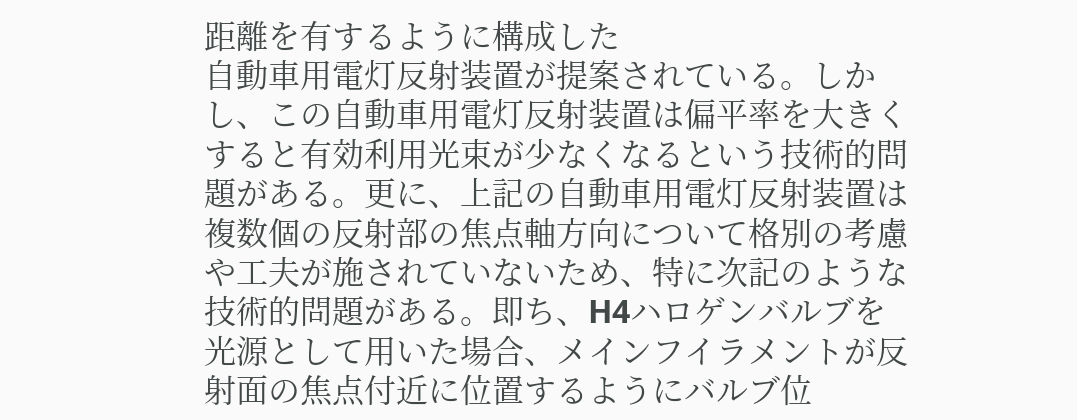距離を有するように構成した
自動車用電灯反射装置が提案されている。しか
し、この自動車用電灯反射装置は偏平率を大きく
すると有効利用光束が少なくなるという技術的問
題がある。更に、上記の自動車用電灯反射装置は
複数個の反射部の焦点軸方向について格別の考慮
や工夫が施されていないため、特に次記のような
技術的問題がある。即ち、H4ハロゲンバルブを
光源として用いた場合、メインフイラメントが反
射面の焦点付近に位置するようにバルブ位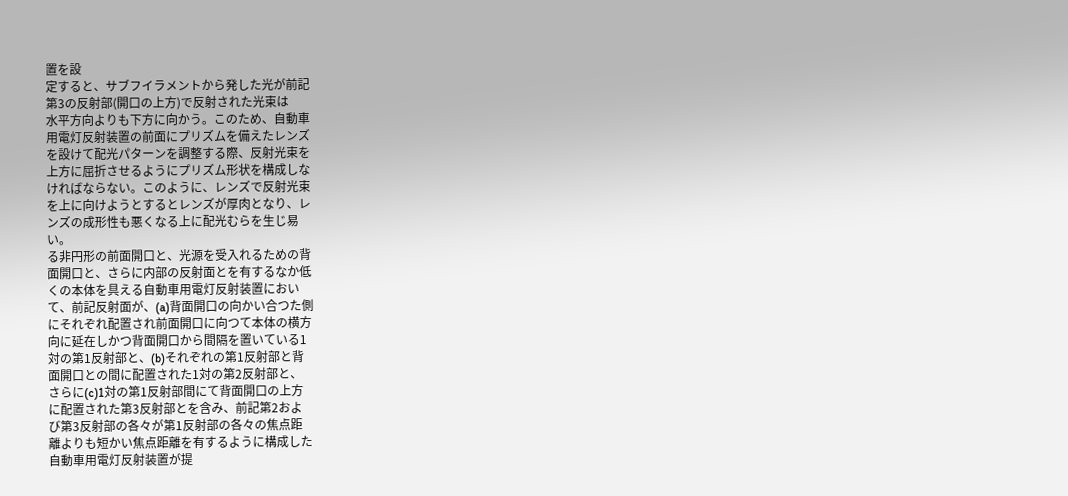置を設
定すると、サブフイラメントから発した光が前記
第3の反射部(開口の上方)で反射された光束は
水平方向よりも下方に向かう。このため、自動車
用電灯反射装置の前面にプリズムを備えたレンズ
を設けて配光パターンを調整する際、反射光束を
上方に屈折させるようにプリズム形状を構成しな
ければならない。このように、レンズで反射光束
を上に向けようとするとレンズが厚肉となり、レ
ンズの成形性も悪くなる上に配光むらを生じ易
い。
る非円形の前面開口と、光源を受入れるための背
面開口と、さらに内部の反射面とを有するなか低
くの本体を具える自動車用電灯反射装置におい
て、前記反射面が、(a)背面開口の向かい合つた側
にそれぞれ配置され前面開口に向つて本体の横方
向に延在しかつ背面開口から間隔を置いている1
対の第1反射部と、(b)それぞれの第1反射部と背
面開口との間に配置された1対の第2反射部と、
さらに(c)1対の第1反射部間にて背面開口の上方
に配置された第3反射部とを含み、前記第2およ
び第3反射部の各々が第1反射部の各々の焦点距
離よりも短かい焦点距離を有するように構成した
自動車用電灯反射装置が提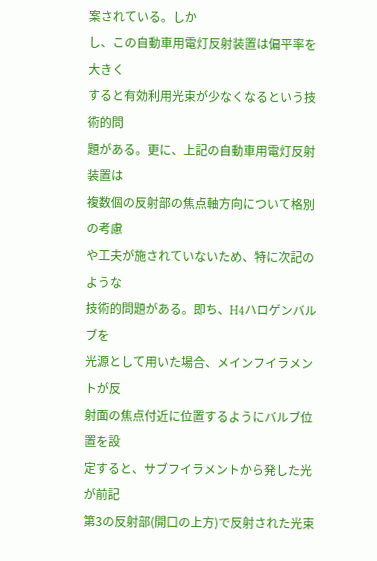案されている。しか
し、この自動車用電灯反射装置は偏平率を大きく
すると有効利用光束が少なくなるという技術的問
題がある。更に、上記の自動車用電灯反射装置は
複数個の反射部の焦点軸方向について格別の考慮
や工夫が施されていないため、特に次記のような
技術的問題がある。即ち、H4ハロゲンバルブを
光源として用いた場合、メインフイラメントが反
射面の焦点付近に位置するようにバルブ位置を設
定すると、サブフイラメントから発した光が前記
第3の反射部(開口の上方)で反射された光束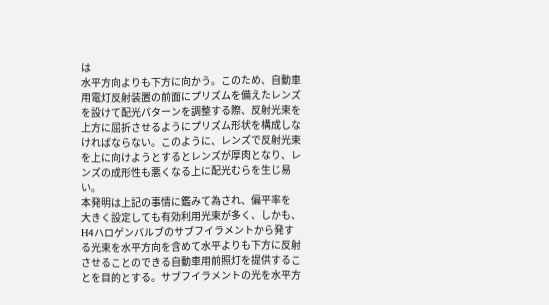は
水平方向よりも下方に向かう。このため、自動車
用電灯反射装置の前面にプリズムを備えたレンズ
を設けて配光パターンを調整する際、反射光束を
上方に屈折させるようにプリズム形状を構成しな
ければならない。このように、レンズで反射光束
を上に向けようとするとレンズが厚肉となり、レ
ンズの成形性も悪くなる上に配光むらを生じ易
い。
本発明は上記の事情に鑑みて為され、偏平率を
大きく設定しても有効利用光束が多く、しかも、
H4ハロゲンバルブのサブフイラメントから発す
る光束を水平方向を含めて水平よりも下方に反射
させることのできる自動車用前照灯を提供するこ
とを目的とする。サブフイラメントの光を水平方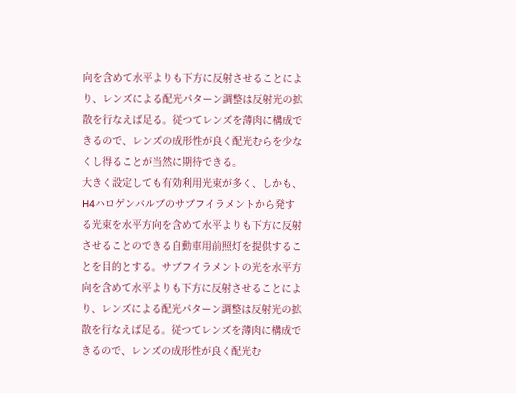向を含めて水平よりも下方に反射させることによ
り、レンズによる配光パターン調整は反射光の拡
散を行なえば足る。従つてレンズを薄肉に構成で
きるので、レンズの成形性が良く配光むらを少な
くし得ることが当然に期待できる。
大きく設定しても有効利用光束が多く、しかも、
H4ハロゲンバルブのサブフイラメントから発す
る光束を水平方向を含めて水平よりも下方に反射
させることのできる自動車用前照灯を提供するこ
とを目的とする。サブフイラメントの光を水平方
向を含めて水平よりも下方に反射させることによ
り、レンズによる配光パターン調整は反射光の拡
散を行なえば足る。従つてレンズを薄肉に構成で
きるので、レンズの成形性が良く配光む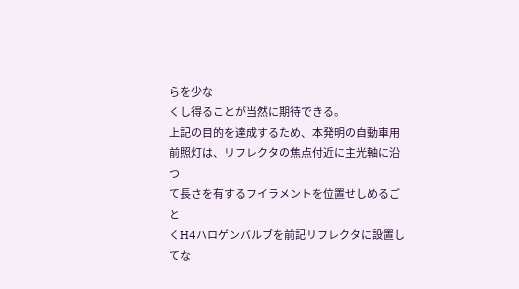らを少な
くし得ることが当然に期待できる。
上記の目的を達成するため、本発明の自動車用
前照灯は、リフレクタの焦点付近に主光軸に沿つ
て長さを有するフイラメントを位置せしめるごと
くH4ハロゲンバルブを前記リフレクタに設置し
てな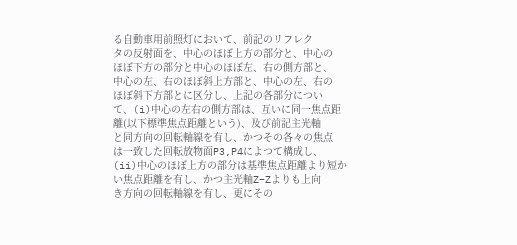る自動車用前照灯において、前記のリフレク
タの反射面を、中心のほぼ上方の部分と、中心の
ほぼ下方の部分と中心のほぼ左、右の側方部と、
中心の左、右のほぼ斜上方部と、中心の左、右の
ほぼ斜下方部とに区分し、上記の各部分につい
て、(i)中心の左右の側方部は、互いに同一焦点距
離(以下標準焦点距離という)、及び前記主光軸
と同方向の回転軸線を有し、かつその各々の焦点
は一致した回転放物面P3,P4によつて構成し、
(ii)中心のほぼ上方の部分は基準焦点距離より短か
い焦点距離を有し、かつ主光軸Z−Zよりも上向
き方向の回転軸線を有し、更にその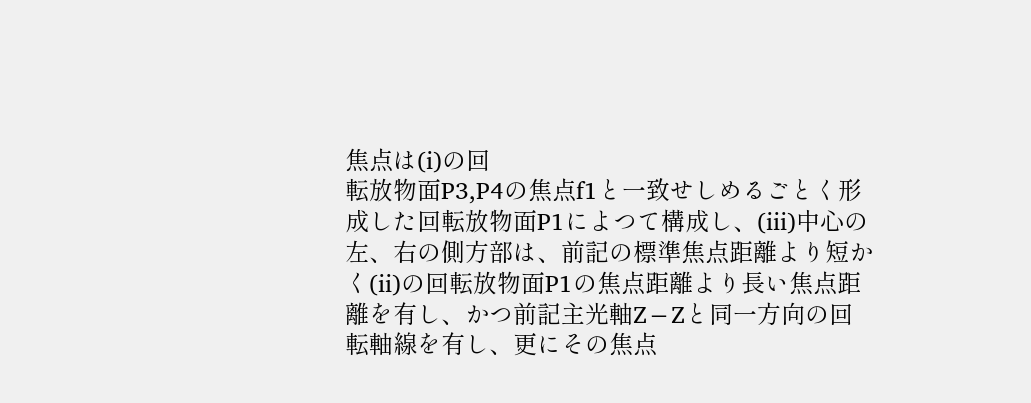焦点は(i)の回
転放物面P3,P4の焦点f1と一致せしめるごとく形
成した回転放物面P1によつて構成し、(iii)中心の
左、右の側方部は、前記の標準焦点距離より短か
く(ii)の回転放物面P1の焦点距離より長い焦点距
離を有し、かつ前記主光軸Z−Zと同一方向の回
転軸線を有し、更にその焦点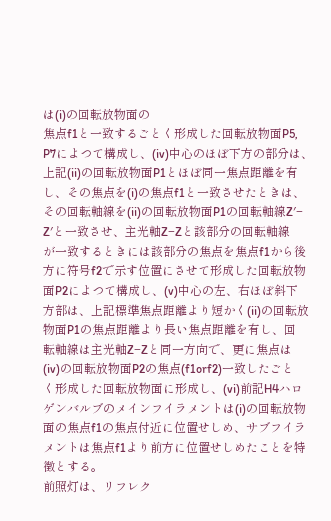は(i)の回転放物面の
焦点f1と一致するごとく形成した回転放物面P5,
P7によつて構成し、(iv)中心のほぼ下方の部分は、
上記(ii)の回転放物面P1とほぼ同一焦点距離を有
し、その焦点を(i)の焦点f1と一致させたときは、
その回転軸線を(ii)の回転放物面P1の回転軸線Z′−
Z′と一致させ、主光軸Z−Zと該部分の回転軸線
が一致するときには該部分の焦点を焦点f1から後
方に符号f2で示す位置にさせて形成した回転放物
面P2によつて構成し、(v)中心の左、右ほぼ斜下
方部は、上記標準焦点距離より短かく(ii)の回転放
物面P1の焦点距離より長い焦点距離を有し、回
転軸線は主光軸Z−Zと同一方向で、更に焦点は
(iv)の回転放物面P2の焦点(f1orf2)一致したごと
く形成した回転放物面に形成し、(vi)前記H4ハロ
ゲンバルブのメインフイラメントは(i)の回転放物
面の焦点f1の焦点付近に位置せしめ、サブフイラ
メントは焦点f1より前方に位置せしめたことを特
徴とする。
前照灯は、リフレク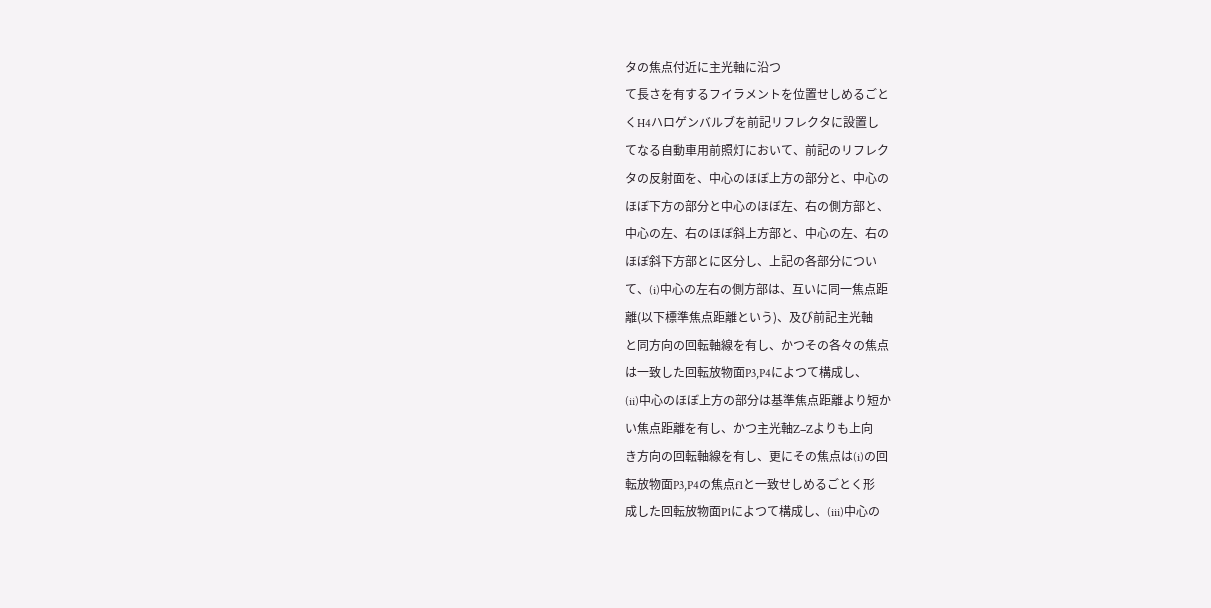タの焦点付近に主光軸に沿つ
て長さを有するフイラメントを位置せしめるごと
くH4ハロゲンバルブを前記リフレクタに設置し
てなる自動車用前照灯において、前記のリフレク
タの反射面を、中心のほぼ上方の部分と、中心の
ほぼ下方の部分と中心のほぼ左、右の側方部と、
中心の左、右のほぼ斜上方部と、中心の左、右の
ほぼ斜下方部とに区分し、上記の各部分につい
て、(i)中心の左右の側方部は、互いに同一焦点距
離(以下標準焦点距離という)、及び前記主光軸
と同方向の回転軸線を有し、かつその各々の焦点
は一致した回転放物面P3,P4によつて構成し、
(ii)中心のほぼ上方の部分は基準焦点距離より短か
い焦点距離を有し、かつ主光軸Z−Zよりも上向
き方向の回転軸線を有し、更にその焦点は(i)の回
転放物面P3,P4の焦点f1と一致せしめるごとく形
成した回転放物面P1によつて構成し、(iii)中心の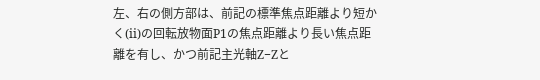左、右の側方部は、前記の標準焦点距離より短か
く(ii)の回転放物面P1の焦点距離より長い焦点距
離を有し、かつ前記主光軸Z−Zと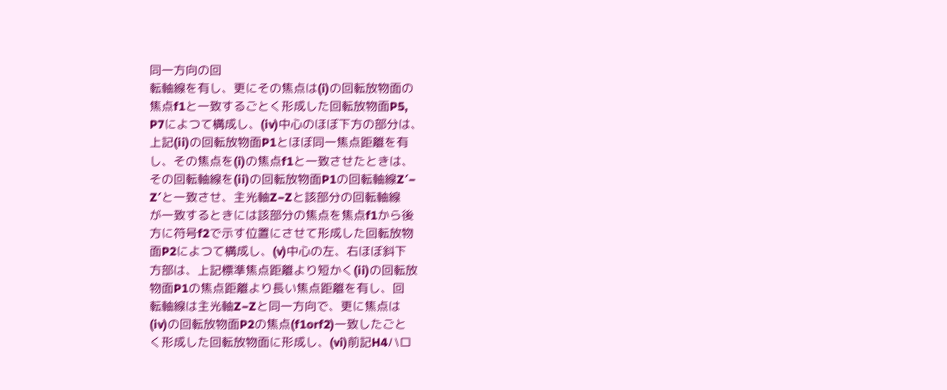同一方向の回
転軸線を有し、更にその焦点は(i)の回転放物面の
焦点f1と一致するごとく形成した回転放物面P5,
P7によつて構成し、(iv)中心のほぼ下方の部分は、
上記(ii)の回転放物面P1とほぼ同一焦点距離を有
し、その焦点を(i)の焦点f1と一致させたときは、
その回転軸線を(ii)の回転放物面P1の回転軸線Z′−
Z′と一致させ、主光軸Z−Zと該部分の回転軸線
が一致するときには該部分の焦点を焦点f1から後
方に符号f2で示す位置にさせて形成した回転放物
面P2によつて構成し、(v)中心の左、右ほぼ斜下
方部は、上記標準焦点距離より短かく(ii)の回転放
物面P1の焦点距離より長い焦点距離を有し、回
転軸線は主光軸Z−Zと同一方向で、更に焦点は
(iv)の回転放物面P2の焦点(f1orf2)一致したごと
く形成した回転放物面に形成し、(vi)前記H4ハロ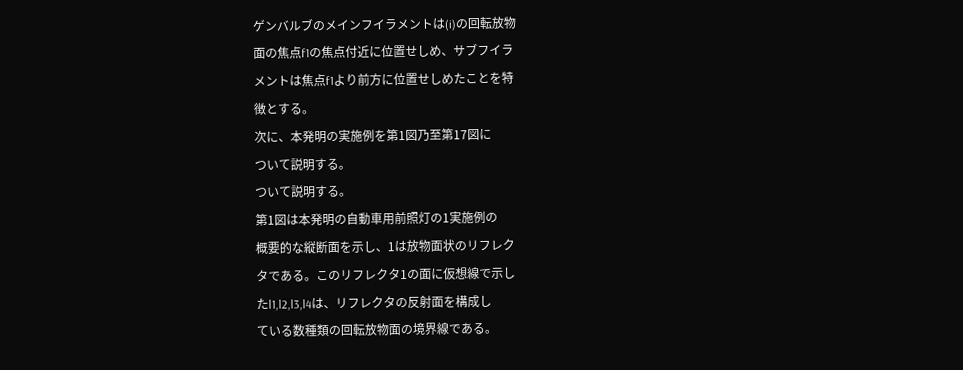ゲンバルブのメインフイラメントは(i)の回転放物
面の焦点f1の焦点付近に位置せしめ、サブフイラ
メントは焦点f1より前方に位置せしめたことを特
徴とする。
次に、本発明の実施例を第1図乃至第17図に
ついて説明する。
ついて説明する。
第1図は本発明の自動車用前照灯の1実施例の
概要的な縦断面を示し、1は放物面状のリフレク
タである。このリフレクタ1の面に仮想線で示し
たl1,l2,l3,l4は、リフレクタの反射面を構成し
ている数種類の回転放物面の境界線である。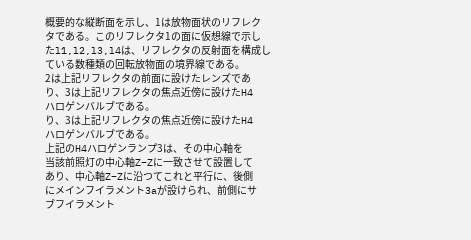概要的な縦断面を示し、1は放物面状のリフレク
タである。このリフレクタ1の面に仮想線で示し
たl1,l2,l3,l4は、リフレクタの反射面を構成し
ている数種類の回転放物面の境界線である。
2は上記リフレクタの前面に設けたレンズであ
り、3は上記リフレクタの焦点近傍に設けたH4
ハロゲンバルブである。
り、3は上記リフレクタの焦点近傍に設けたH4
ハロゲンバルブである。
上記のH4ハロゲンランプ3は、その中心軸を
当該前照灯の中心軸Z−Zに一致させて設置して
あり、中心軸Z−Zに沿つてこれと平行に、後側
にメインフイラメント3aが設けられ、前側にサ
ブフイラメント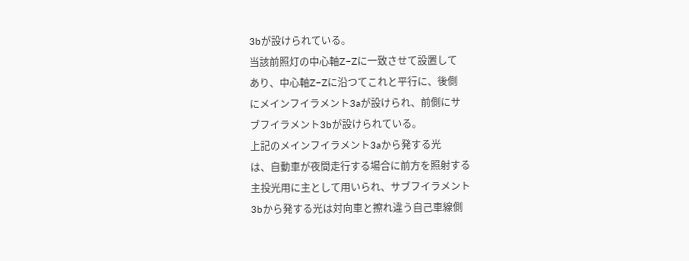3bが設けられている。
当該前照灯の中心軸Z−Zに一致させて設置して
あり、中心軸Z−Zに沿つてこれと平行に、後側
にメインフイラメント3aが設けられ、前側にサ
ブフイラメント3bが設けられている。
上記のメインフイラメント3aから発する光
は、自動車が夜間走行する場合に前方を照射する
主投光用に主として用いられ、サブフイラメント
3bから発する光は対向車と擦れ違う自己車線側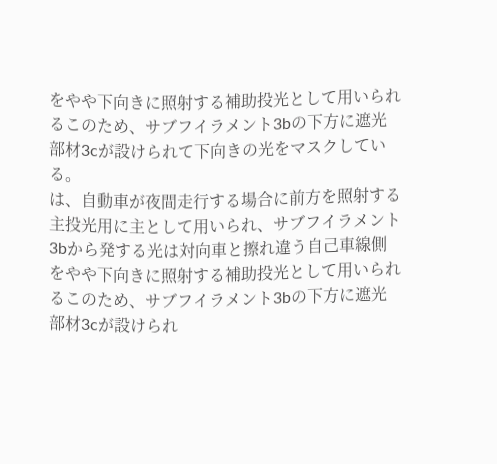をやや下向きに照射する補助投光として用いられ
るこのため、サブフイラメント3bの下方に遮光
部材3cが設けられて下向きの光をマスクしてい
る。
は、自動車が夜間走行する場合に前方を照射する
主投光用に主として用いられ、サブフイラメント
3bから発する光は対向車と擦れ違う自己車線側
をやや下向きに照射する補助投光として用いられ
るこのため、サブフイラメント3bの下方に遮光
部材3cが設けられ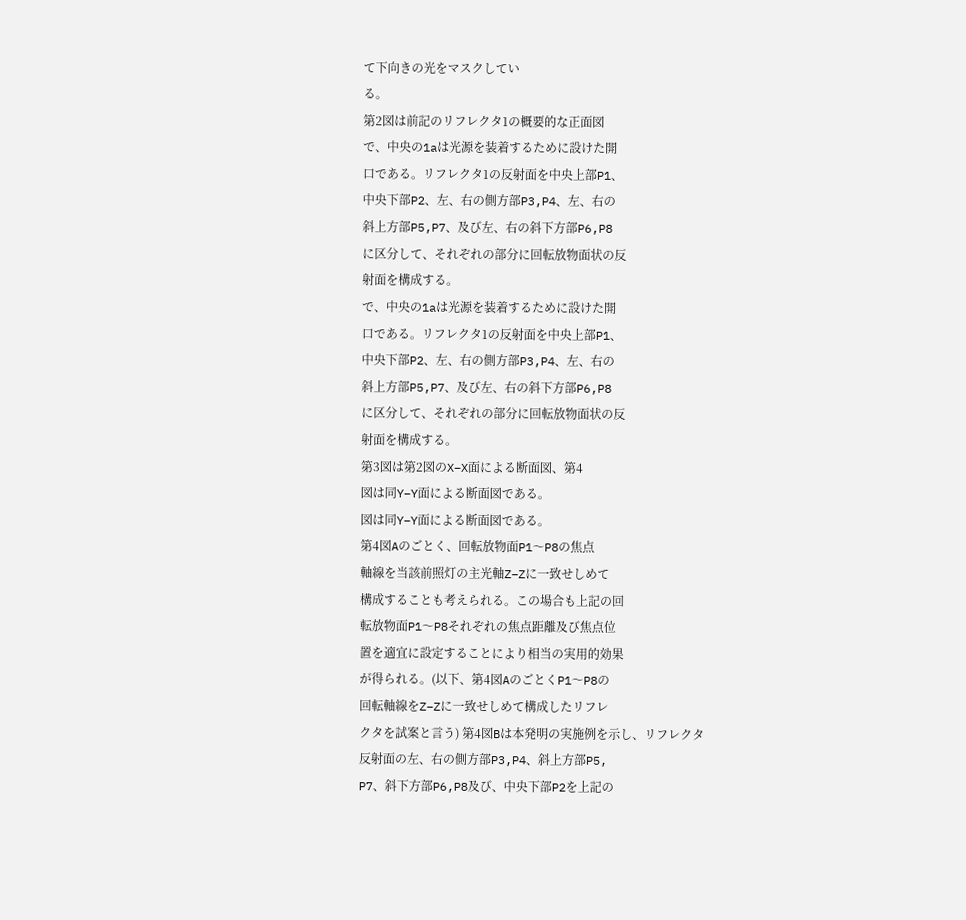て下向きの光をマスクしてい
る。
第2図は前記のリフレクタ1の概要的な正面図
で、中央の1aは光源を装着するために設けた開
口である。リフレクタ1の反射面を中央上部P1、
中央下部P2、左、右の側方部P3,P4、左、右の
斜上方部P5,P7、及び左、右の斜下方部P6,P8
に区分して、それぞれの部分に回転放物面状の反
射面を構成する。
で、中央の1aは光源を装着するために設けた開
口である。リフレクタ1の反射面を中央上部P1、
中央下部P2、左、右の側方部P3,P4、左、右の
斜上方部P5,P7、及び左、右の斜下方部P6,P8
に区分して、それぞれの部分に回転放物面状の反
射面を構成する。
第3図は第2図のX−X面による断面図、第4
図は同Y−Y面による断面図である。
図は同Y−Y面による断面図である。
第4図Aのごとく、回転放物面P1〜P8の焦点
軸線を当該前照灯の主光軸Z−Zに一致せしめて
構成することも考えられる。この場合も上記の回
転放物面P1〜P8それぞれの焦点距離及び焦点位
置を適宜に設定することにより相当の実用的効果
が得られる。(以下、第4図AのごとくP1〜P8の
回転軸線をZ−Zに一致せしめて構成したリフレ
クタを試案と言う) 第4図Bは本発明の実施例を示し、リフレクタ
反射面の左、右の側方部P3,P4、斜上方部P5,
P7、斜下方部P6,P8及び、中央下部P2を上記の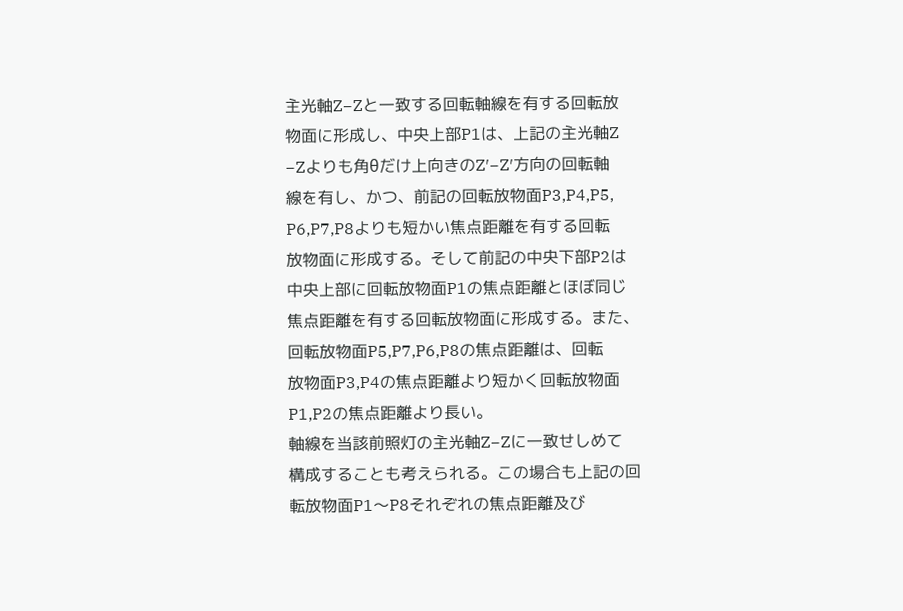主光軸Z−Zと一致する回転軸線を有する回転放
物面に形成し、中央上部P1は、上記の主光軸Z
−Zよりも角θだけ上向きのZ′−Z′方向の回転軸
線を有し、かつ、前記の回転放物面P3,P4,P5,
P6,P7,P8よりも短かい焦点距離を有する回転
放物面に形成する。そして前記の中央下部P2は
中央上部に回転放物面P1の焦点距離とほぼ同じ
焦点距離を有する回転放物面に形成する。また、
回転放物面P5,P7,P6,P8の焦点距離は、回転
放物面P3,P4の焦点距離より短かく回転放物面
P1,P2の焦点距離より長い。
軸線を当該前照灯の主光軸Z−Zに一致せしめて
構成することも考えられる。この場合も上記の回
転放物面P1〜P8それぞれの焦点距離及び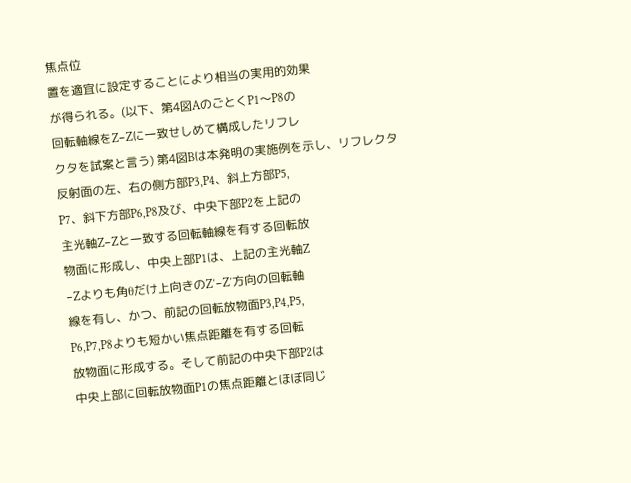焦点位
置を適宜に設定することにより相当の実用的効果
が得られる。(以下、第4図AのごとくP1〜P8の
回転軸線をZ−Zに一致せしめて構成したリフレ
クタを試案と言う) 第4図Bは本発明の実施例を示し、リフレクタ
反射面の左、右の側方部P3,P4、斜上方部P5,
P7、斜下方部P6,P8及び、中央下部P2を上記の
主光軸Z−Zと一致する回転軸線を有する回転放
物面に形成し、中央上部P1は、上記の主光軸Z
−Zよりも角θだけ上向きのZ′−Z′方向の回転軸
線を有し、かつ、前記の回転放物面P3,P4,P5,
P6,P7,P8よりも短かい焦点距離を有する回転
放物面に形成する。そして前記の中央下部P2は
中央上部に回転放物面P1の焦点距離とほぼ同じ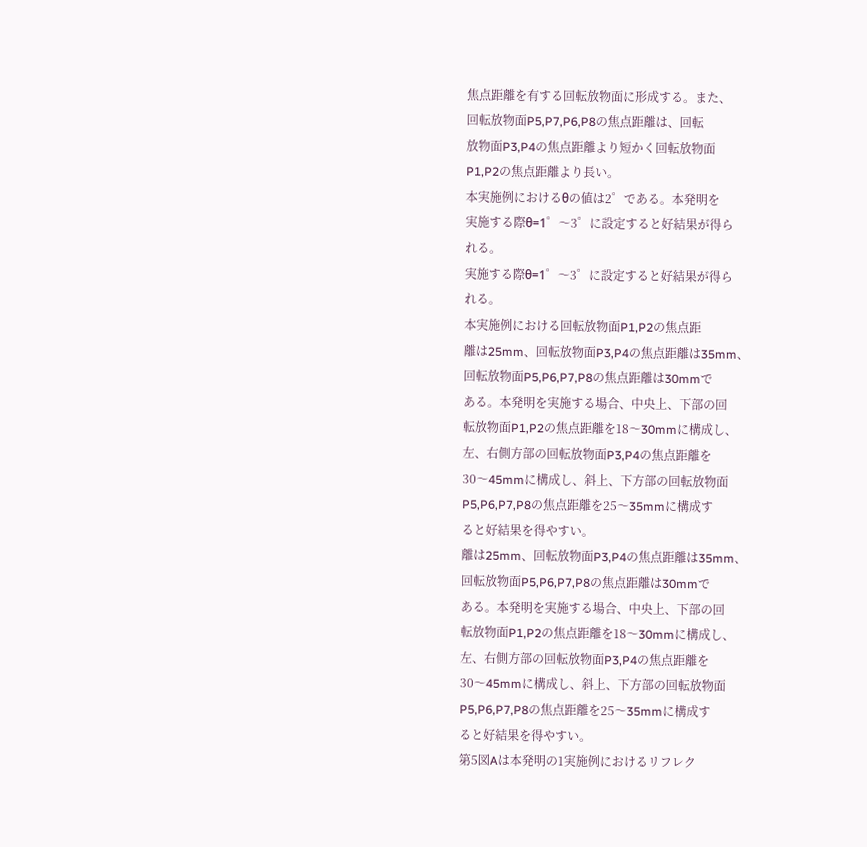焦点距離を有する回転放物面に形成する。また、
回転放物面P5,P7,P6,P8の焦点距離は、回転
放物面P3,P4の焦点距離より短かく回転放物面
P1,P2の焦点距離より長い。
本実施例におけるθの値は2゜である。本発明を
実施する際θ=1゜〜3゜に設定すると好結果が得ら
れる。
実施する際θ=1゜〜3゜に設定すると好結果が得ら
れる。
本実施例における回転放物面P1,P2の焦点距
離は25mm、回転放物面P3,P4の焦点距離は35mm、
回転放物面P5,P6,P7,P8の焦点距離は30mmで
ある。本発明を実施する場合、中央上、下部の回
転放物面P1,P2の焦点距離を18〜30mmに構成し、
左、右側方部の回転放物面P3,P4の焦点距離を
30〜45mmに構成し、斜上、下方部の回転放物面
P5,P6,P7,P8の焦点距離を25〜35mmに構成す
ると好結果を得やすい。
離は25mm、回転放物面P3,P4の焦点距離は35mm、
回転放物面P5,P6,P7,P8の焦点距離は30mmで
ある。本発明を実施する場合、中央上、下部の回
転放物面P1,P2の焦点距離を18〜30mmに構成し、
左、右側方部の回転放物面P3,P4の焦点距離を
30〜45mmに構成し、斜上、下方部の回転放物面
P5,P6,P7,P8の焦点距離を25〜35mmに構成す
ると好結果を得やすい。
第5図Aは本発明の1実施例におけるリフレク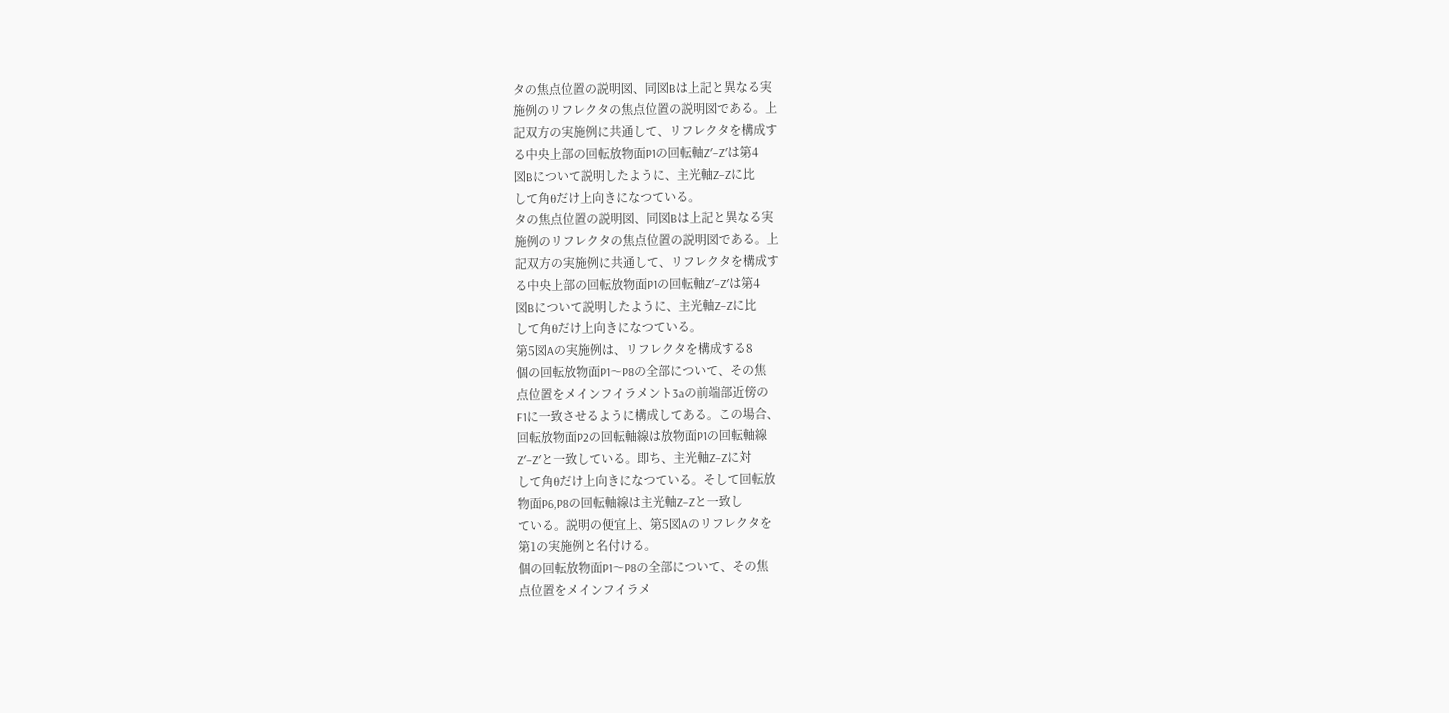タの焦点位置の説明図、同図Bは上記と異なる実
施例のリフレクタの焦点位置の説明図である。上
記双方の実施例に共通して、リフレクタを構成す
る中央上部の回転放物面P1の回転軸Z′−Z′は第4
図Bについて説明したように、主光軸Z−Zに比
して角θだけ上向きになつている。
タの焦点位置の説明図、同図Bは上記と異なる実
施例のリフレクタの焦点位置の説明図である。上
記双方の実施例に共通して、リフレクタを構成す
る中央上部の回転放物面P1の回転軸Z′−Z′は第4
図Bについて説明したように、主光軸Z−Zに比
して角θだけ上向きになつている。
第5図Aの実施例は、リフレクタを構成する8
個の回転放物面P1〜P8の全部について、その焦
点位置をメインフイラメント3aの前端部近傍の
F1に一致させるように構成してある。この場合、
回転放物面P2の回転軸線は放物面P1の回転軸線
Z′−Z′と一致している。即ち、主光軸Z−Zに対
して角θだけ上向きになつている。そして回転放
物面P6,P8の回転軸線は主光軸Z−Zと一致し
ている。説明の便宜上、第5図Aのリフレクタを
第1の実施例と名付ける。
個の回転放物面P1〜P8の全部について、その焦
点位置をメインフイラメ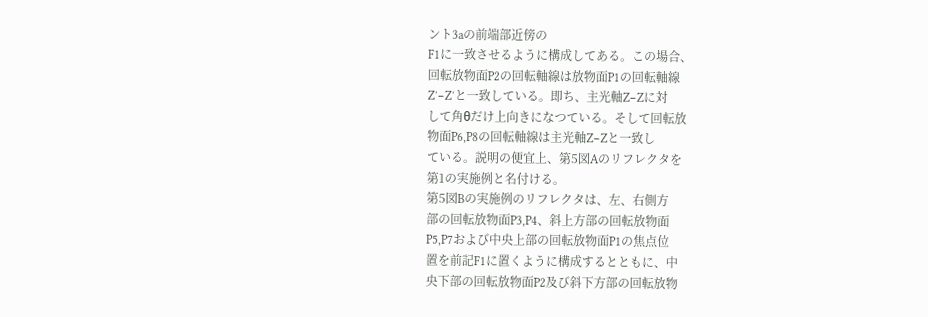ント3aの前端部近傍の
F1に一致させるように構成してある。この場合、
回転放物面P2の回転軸線は放物面P1の回転軸線
Z′−Z′と一致している。即ち、主光軸Z−Zに対
して角θだけ上向きになつている。そして回転放
物面P6,P8の回転軸線は主光軸Z−Zと一致し
ている。説明の便宜上、第5図Aのリフレクタを
第1の実施例と名付ける。
第5図Bの実施例のリフレクタは、左、右側方
部の回転放物面P3,P4、斜上方部の回転放物面
P5,P7および中央上部の回転放物面P1の焦点位
置を前記F1に置くように構成するとともに、中
央下部の回転放物面P2及び斜下方部の回転放物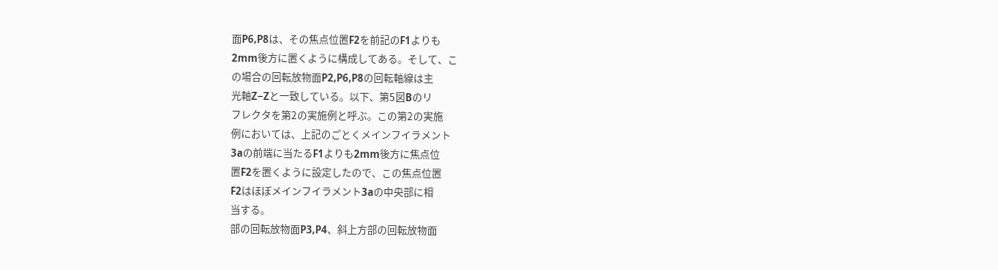面P6,P8は、その焦点位置F2を前記のF1よりも
2mm後方に置くように構成してある。そして、こ
の場合の回転放物面P2,P6,P8の回転軸線は主
光軸Z−Zと一致している。以下、第5図Bのリ
フレクタを第2の実施例と呼ぶ。この第2の実施
例においては、上記のごとくメインフイラメント
3aの前端に当たるF1よりも2mm後方に焦点位
置F2を置くように設定したので、この焦点位置
F2はほぼメインフイラメント3aの中央部に相
当する。
部の回転放物面P3,P4、斜上方部の回転放物面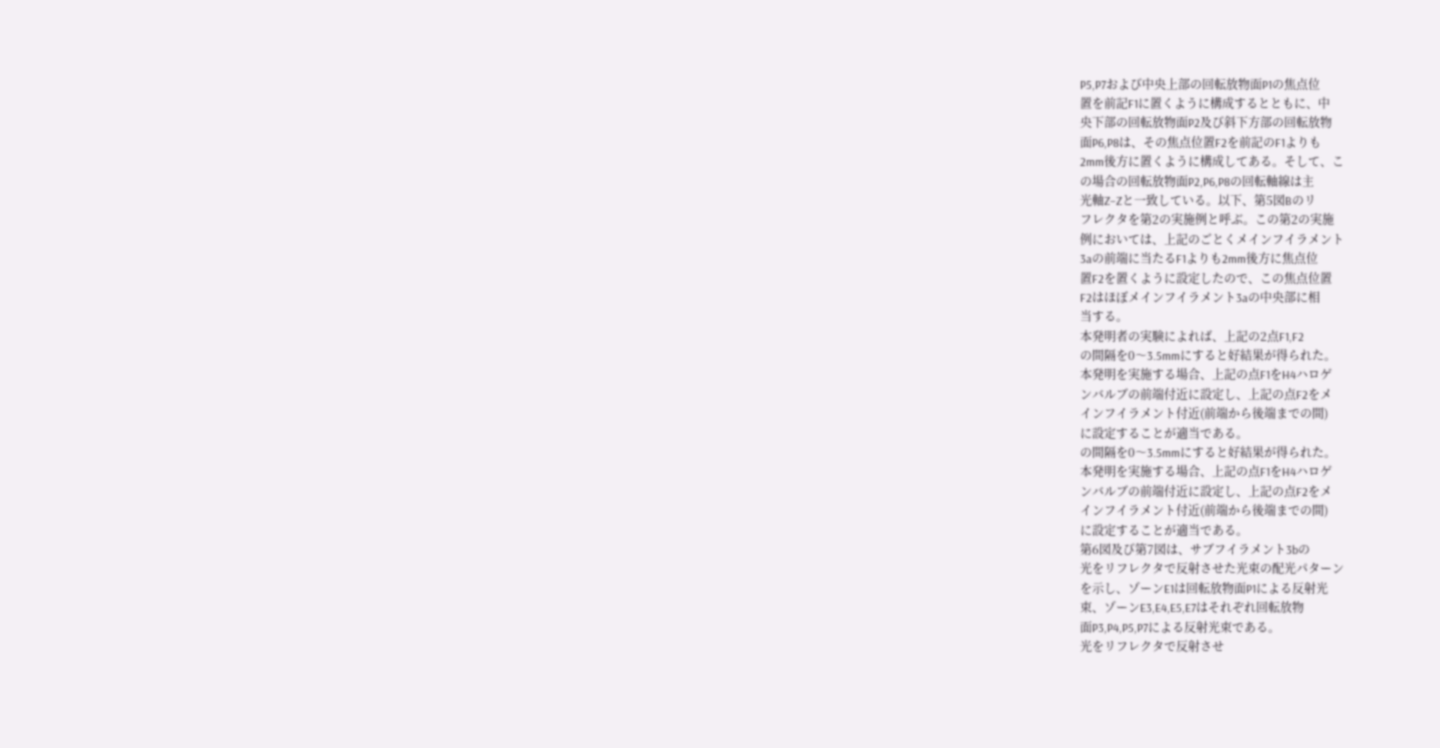P5,P7および中央上部の回転放物面P1の焦点位
置を前記F1に置くように構成するとともに、中
央下部の回転放物面P2及び斜下方部の回転放物
面P6,P8は、その焦点位置F2を前記のF1よりも
2mm後方に置くように構成してある。そして、こ
の場合の回転放物面P2,P6,P8の回転軸線は主
光軸Z−Zと一致している。以下、第5図Bのリ
フレクタを第2の実施例と呼ぶ。この第2の実施
例においては、上記のごとくメインフイラメント
3aの前端に当たるF1よりも2mm後方に焦点位
置F2を置くように設定したので、この焦点位置
F2はほぼメインフイラメント3aの中央部に相
当する。
本発明者の実験によれば、上記の2点F1,F2
の間隔を0〜3.5mmにすると好結果が得られた。
本発明を実施する場合、上記の点F1をH4ハロゲ
ンバルブの前端付近に設定し、上記の点F2をメ
インフイラメント付近(前端から後端までの間)
に設定することが適当である。
の間隔を0〜3.5mmにすると好結果が得られた。
本発明を実施する場合、上記の点F1をH4ハロゲ
ンバルブの前端付近に設定し、上記の点F2をメ
インフイラメント付近(前端から後端までの間)
に設定することが適当である。
第6図及び第7図は、サブフイラメント3bの
光をリフレクタで反射させた光束の配光パターン
を示し、ゾーンE1は回転放物面P1による反射光
束、ゾーンE3,E4,E5,E7はそれぞれ回転放物
面P3,P4,P5,P7による反射光束である。
光をリフレクタで反射させ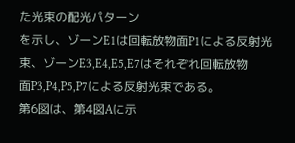た光束の配光パターン
を示し、ゾーンE1は回転放物面P1による反射光
束、ゾーンE3,E4,E5,E7はそれぞれ回転放物
面P3,P4,P5,P7による反射光束である。
第6図は、第4図Aに示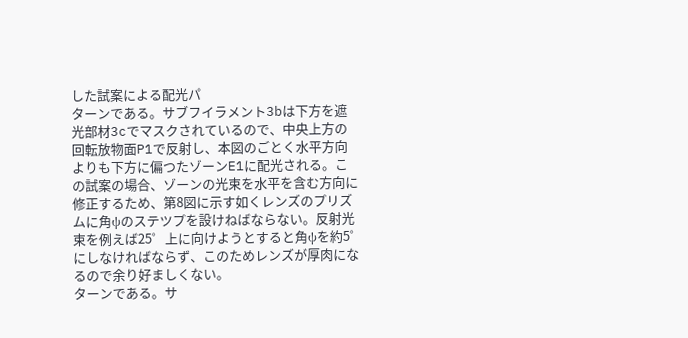した試案による配光パ
ターンである。サブフイラメント3bは下方を遮
光部材3cでマスクされているので、中央上方の
回転放物面P1で反射し、本図のごとく水平方向
よりも下方に偏つたゾーンE1に配光される。こ
の試案の場合、ゾーンの光束を水平を含む方向に
修正するため、第8図に示す如くレンズのプリズ
ムに角ψのステツプを設けねばならない。反射光
束を例えば25゜上に向けようとすると角ψを約5゜
にしなければならず、このためレンズが厚肉にな
るので余り好ましくない。
ターンである。サ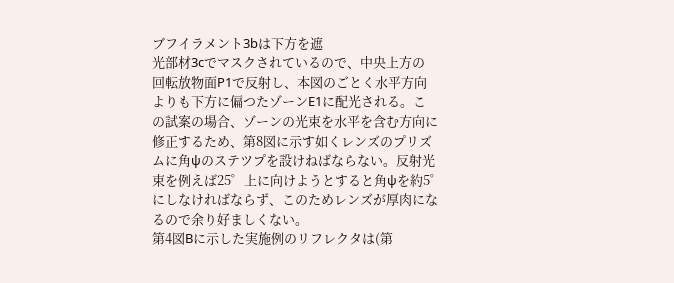ブフイラメント3bは下方を遮
光部材3cでマスクされているので、中央上方の
回転放物面P1で反射し、本図のごとく水平方向
よりも下方に偏つたゾーンE1に配光される。こ
の試案の場合、ゾーンの光束を水平を含む方向に
修正するため、第8図に示す如くレンズのプリズ
ムに角ψのステツプを設けねばならない。反射光
束を例えば25゜上に向けようとすると角ψを約5゜
にしなければならず、このためレンズが厚肉にな
るので余り好ましくない。
第4図Bに示した実施例のリフレクタは(第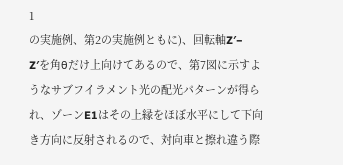1
の実施例、第2の実施例ともに)、回転軸Z′−
Z′を角θだけ上向けてあるので、第7図に示すよ
うなサブフイラメント光の配光パターンが得ら
れ、ゾーンE1はその上縁をほぼ水平にして下向
き方向に反射されるので、対向車と擦れ違う際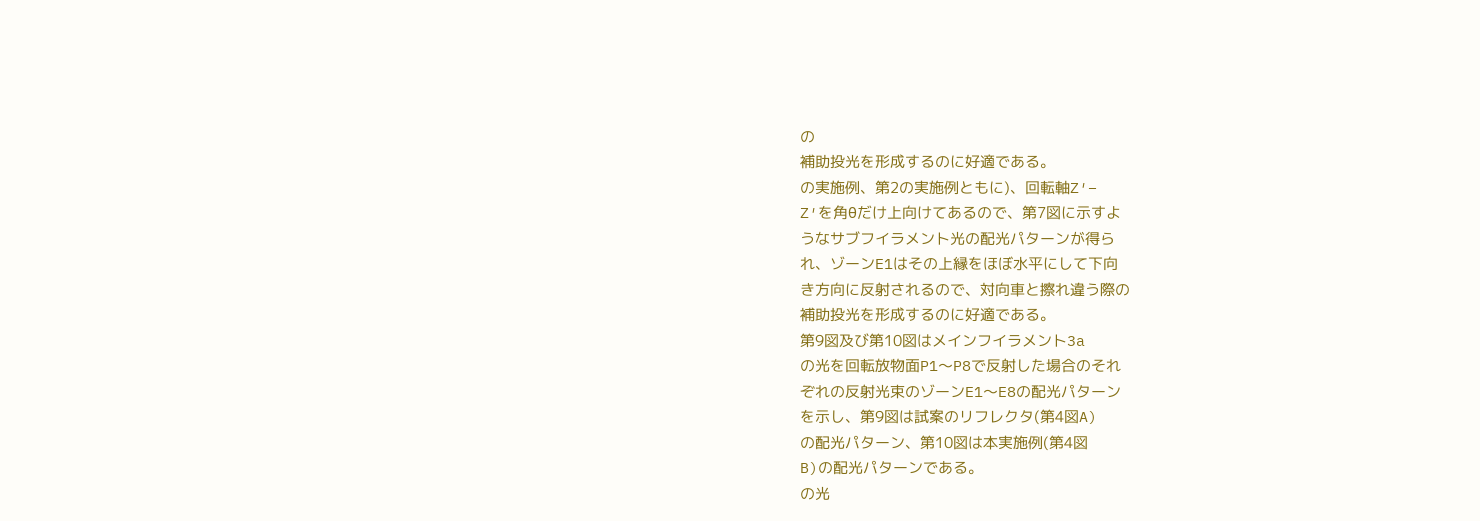の
補助投光を形成するのに好適である。
の実施例、第2の実施例ともに)、回転軸Z′−
Z′を角θだけ上向けてあるので、第7図に示すよ
うなサブフイラメント光の配光パターンが得ら
れ、ゾーンE1はその上縁をほぼ水平にして下向
き方向に反射されるので、対向車と擦れ違う際の
補助投光を形成するのに好適である。
第9図及び第10図はメインフイラメント3a
の光を回転放物面P1〜P8で反射した場合のそれ
ぞれの反射光束のゾーンE1〜E8の配光パターン
を示し、第9図は試案のリフレクタ(第4図A)
の配光パターン、第10図は本実施例(第4図
B)の配光パターンである。
の光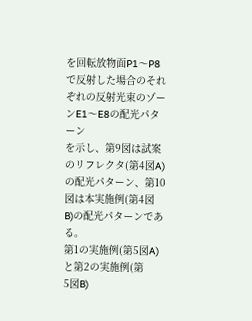を回転放物面P1〜P8で反射した場合のそれ
ぞれの反射光束のゾーンE1〜E8の配光パターン
を示し、第9図は試案のリフレクタ(第4図A)
の配光パターン、第10図は本実施例(第4図
B)の配光パターンである。
第1の実施例(第5図A)と第2の実施例(第
5図B)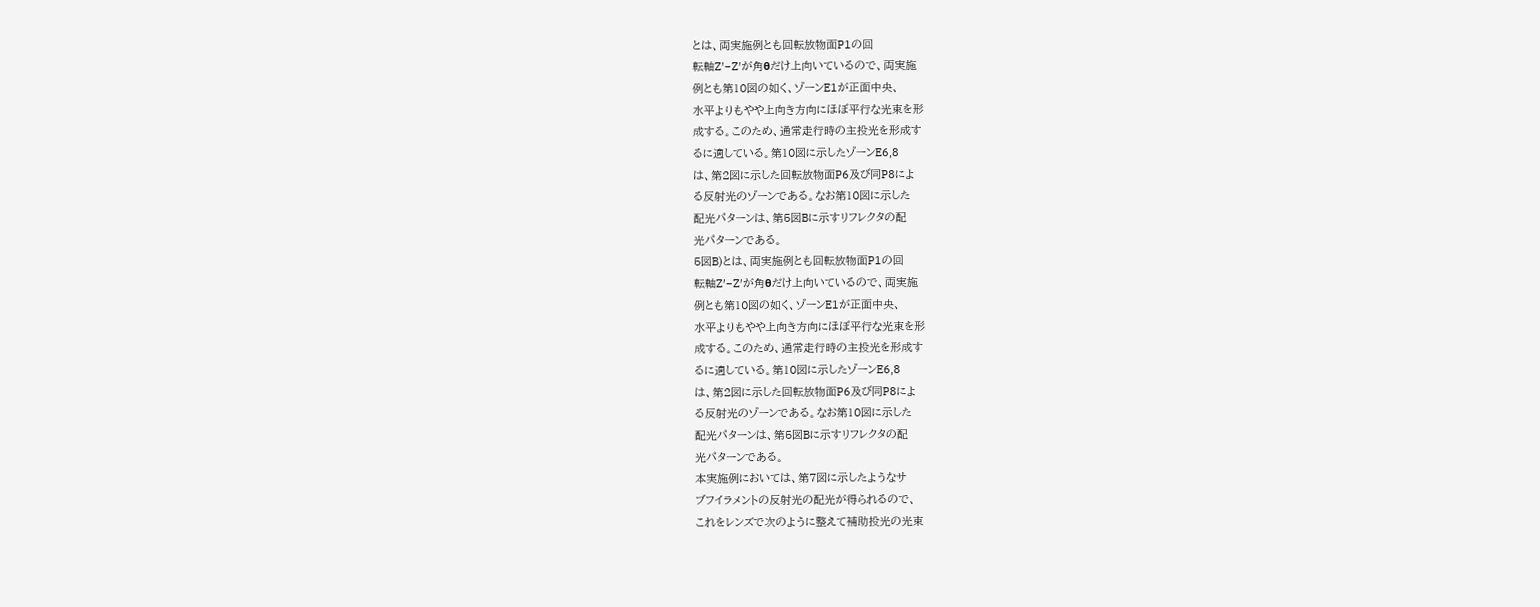とは、両実施例とも回転放物面P1の回
転軸Z′−Z′が角θだけ上向いているので、両実施
例とも第10図の如く、ゾーンE1が正面中央、
水平よりもやや上向き方向にほぼ平行な光束を形
成する。このため、通常走行時の主投光を形成す
るに適している。第10図に示したゾーンE6,8
は、第2図に示した回転放物面P6及び同P8によ
る反射光のゾーンである。なお第10図に示した
配光パターンは、第5図Bに示すリフレクタの配
光パターンである。
5図B)とは、両実施例とも回転放物面P1の回
転軸Z′−Z′が角θだけ上向いているので、両実施
例とも第10図の如く、ゾーンE1が正面中央、
水平よりもやや上向き方向にほぼ平行な光束を形
成する。このため、通常走行時の主投光を形成す
るに適している。第10図に示したゾーンE6,8
は、第2図に示した回転放物面P6及び同P8によ
る反射光のゾーンである。なお第10図に示した
配光パターンは、第5図Bに示すリフレクタの配
光パターンである。
本実施例においては、第7図に示したようなサ
ブフイラメントの反射光の配光が得られるので、
これをレンズで次のように整えて補助投光の光束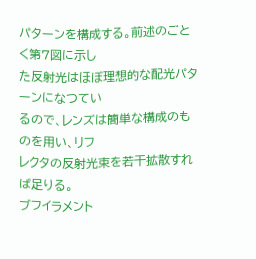パターンを構成する。前述のごとく第7図に示し
た反射光はほぼ理想的な配光パターンになつてい
るので、レンズは簡単な構成のものを用い、リフ
レクタの反射光束を若干拡散すれば足りる。
ブフイラメント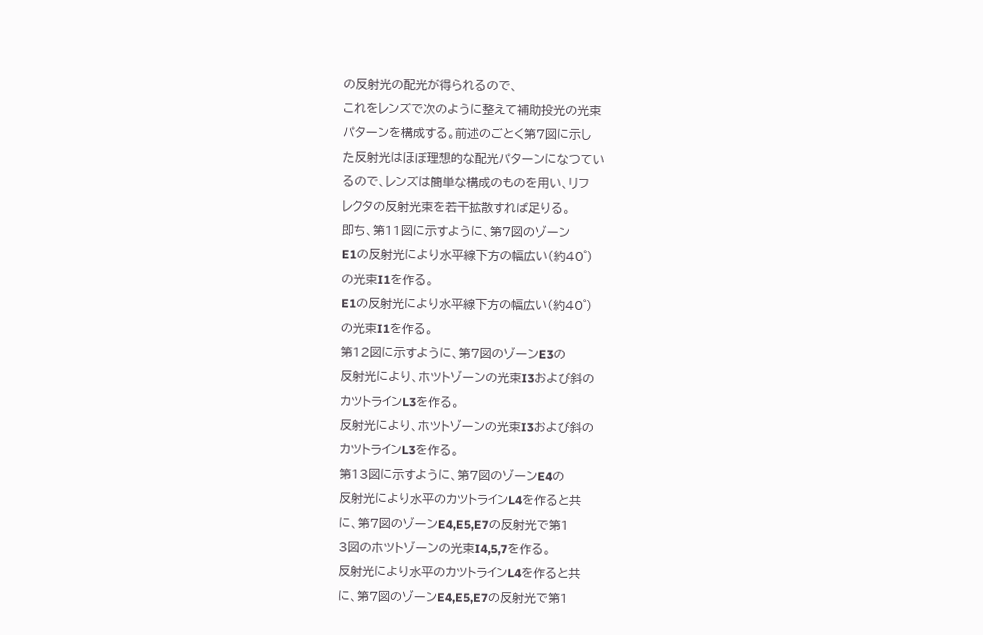の反射光の配光が得られるので、
これをレンズで次のように整えて補助投光の光束
パターンを構成する。前述のごとく第7図に示し
た反射光はほぼ理想的な配光パターンになつてい
るので、レンズは簡単な構成のものを用い、リフ
レクタの反射光束を若干拡散すれば足りる。
即ち、第11図に示すように、第7図のゾーン
E1の反射光により水平線下方の幅広い(約40゜)
の光束I1を作る。
E1の反射光により水平線下方の幅広い(約40゜)
の光束I1を作る。
第12図に示すように、第7図のゾーンE3の
反射光により、ホツトゾーンの光束I3および斜の
カツトラインL3を作る。
反射光により、ホツトゾーンの光束I3および斜の
カツトラインL3を作る。
第13図に示すように、第7図のゾーンE4の
反射光により水平のカツトラインL4を作ると共
に、第7図のゾーンE4,E5,E7の反射光で第1
3図のホツトゾーンの光束I4,5,7を作る。
反射光により水平のカツトラインL4を作ると共
に、第7図のゾーンE4,E5,E7の反射光で第1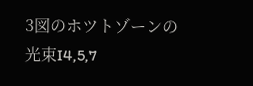3図のホツトゾーンの光束I4,5,7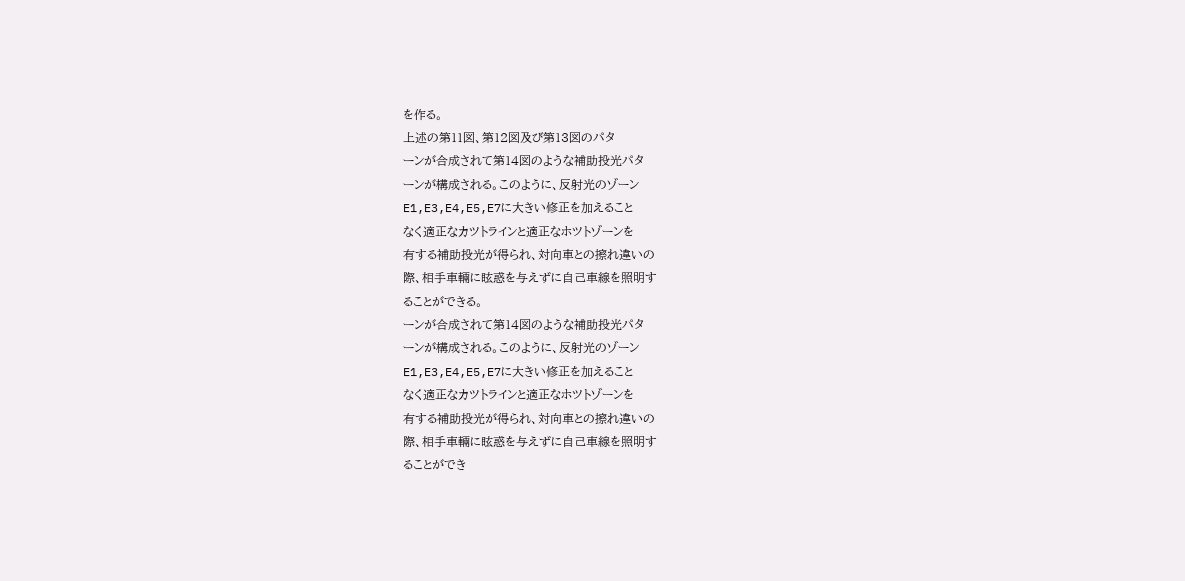を作る。
上述の第11図、第12図及び第13図のパタ
ーンが合成されて第14図のような補助投光パタ
ーンが構成される。このように、反射光のゾーン
E1,E3,E4,E5,E7に大きい修正を加えること
なく適正なカツトラインと適正なホツトゾーンを
有する補助投光が得られ、対向車との擦れ違いの
際、相手車輛に眩惑を与えずに自己車線を照明す
ることができる。
ーンが合成されて第14図のような補助投光パタ
ーンが構成される。このように、反射光のゾーン
E1,E3,E4,E5,E7に大きい修正を加えること
なく適正なカツトラインと適正なホツトゾーンを
有する補助投光が得られ、対向車との擦れ違いの
際、相手車輛に眩惑を与えずに自己車線を照明す
ることができ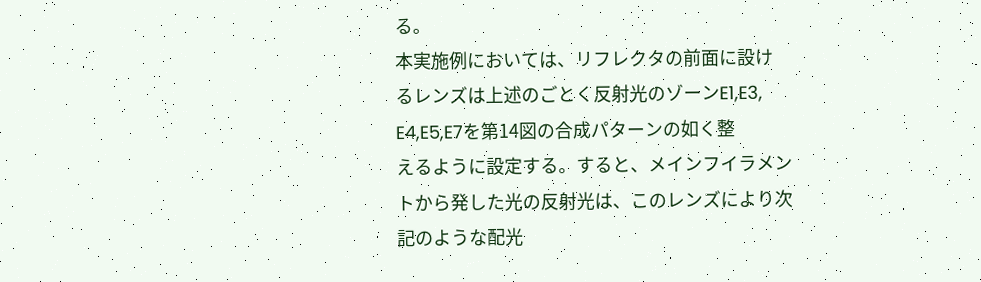る。
本実施例においては、リフレクタの前面に設け
るレンズは上述のごとく反射光のゾーンE1,E3,
E4,E5,E7を第14図の合成パターンの如く整
えるように設定する。すると、メインフイラメン
トから発した光の反射光は、このレンズにより次
記のような配光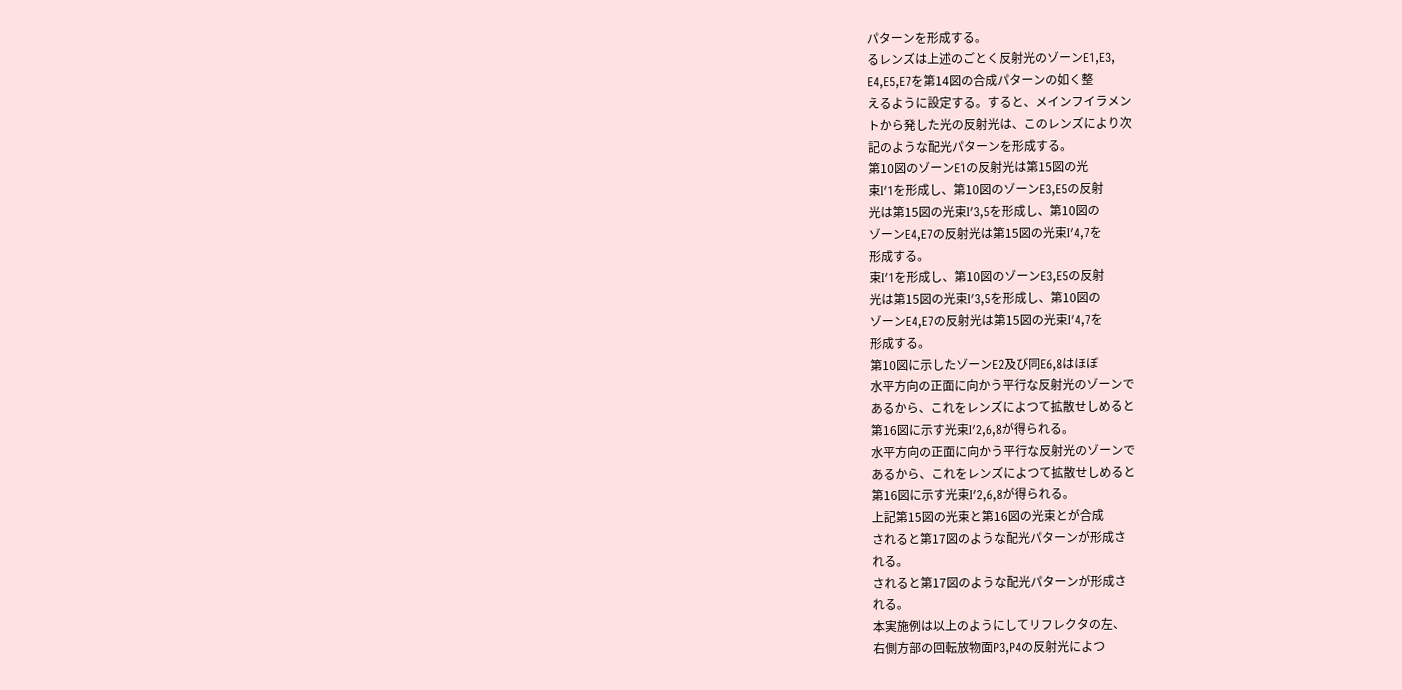パターンを形成する。
るレンズは上述のごとく反射光のゾーンE1,E3,
E4,E5,E7を第14図の合成パターンの如く整
えるように設定する。すると、メインフイラメン
トから発した光の反射光は、このレンズにより次
記のような配光パターンを形成する。
第10図のゾーンE1の反射光は第15図の光
束I′1を形成し、第10図のゾーンE3,E5の反射
光は第15図の光束I′3,5を形成し、第10図の
ゾーンE4,E7の反射光は第15図の光束I′4,7を
形成する。
束I′1を形成し、第10図のゾーンE3,E5の反射
光は第15図の光束I′3,5を形成し、第10図の
ゾーンE4,E7の反射光は第15図の光束I′4,7を
形成する。
第10図に示したゾーンE2及び同E6,8はほぼ
水平方向の正面に向かう平行な反射光のゾーンで
あるから、これをレンズによつて拡散せしめると
第16図に示す光束I′2,6,8が得られる。
水平方向の正面に向かう平行な反射光のゾーンで
あるから、これをレンズによつて拡散せしめると
第16図に示す光束I′2,6,8が得られる。
上記第15図の光束と第16図の光束とが合成
されると第17図のような配光パターンが形成さ
れる。
されると第17図のような配光パターンが形成さ
れる。
本実施例は以上のようにしてリフレクタの左、
右側方部の回転放物面P3,P4の反射光によつ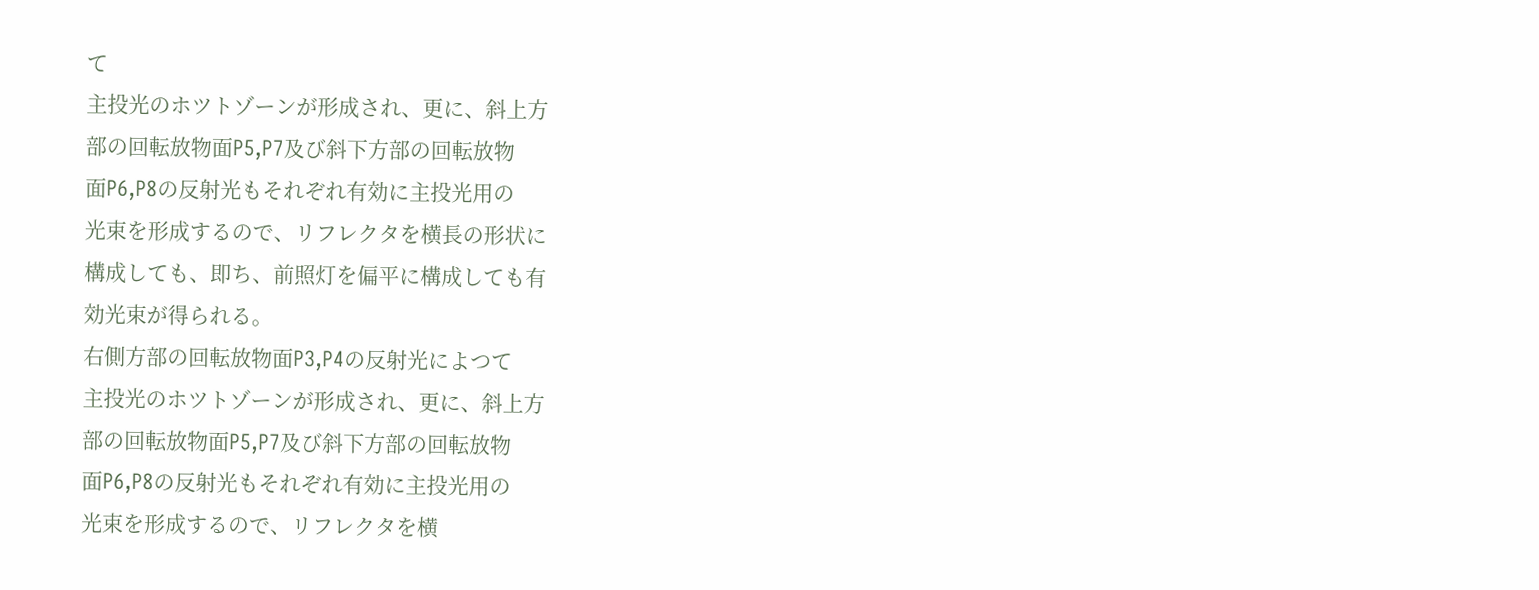て
主投光のホツトゾーンが形成され、更に、斜上方
部の回転放物面P5,P7及び斜下方部の回転放物
面P6,P8の反射光もそれぞれ有効に主投光用の
光束を形成するので、リフレクタを横長の形状に
構成しても、即ち、前照灯を偏平に構成しても有
効光束が得られる。
右側方部の回転放物面P3,P4の反射光によつて
主投光のホツトゾーンが形成され、更に、斜上方
部の回転放物面P5,P7及び斜下方部の回転放物
面P6,P8の反射光もそれぞれ有効に主投光用の
光束を形成するので、リフレクタを横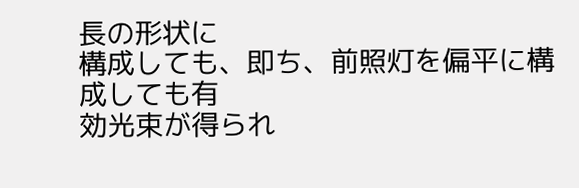長の形状に
構成しても、即ち、前照灯を偏平に構成しても有
効光束が得られ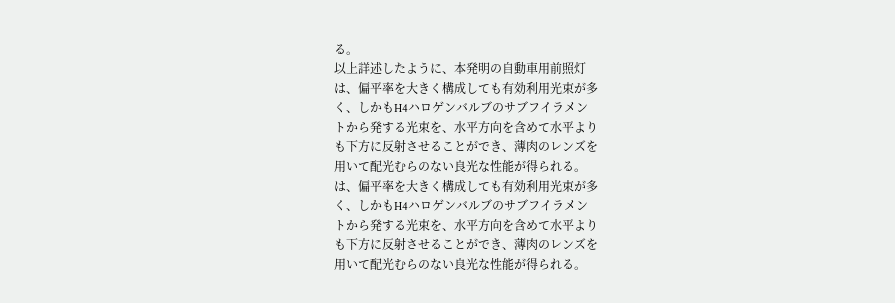る。
以上詳述したように、本発明の自動車用前照灯
は、偏平率を大きく構成しても有効利用光束が多
く、しかもH4ハロゲンバルブのサブフイラメン
トから発する光束を、水平方向を含めて水平より
も下方に反射させることができ、薄肉のレンズを
用いて配光むらのない良光な性能が得られる。
は、偏平率を大きく構成しても有効利用光束が多
く、しかもH4ハロゲンバルブのサブフイラメン
トから発する光束を、水平方向を含めて水平より
も下方に反射させることができ、薄肉のレンズを
用いて配光むらのない良光な性能が得られる。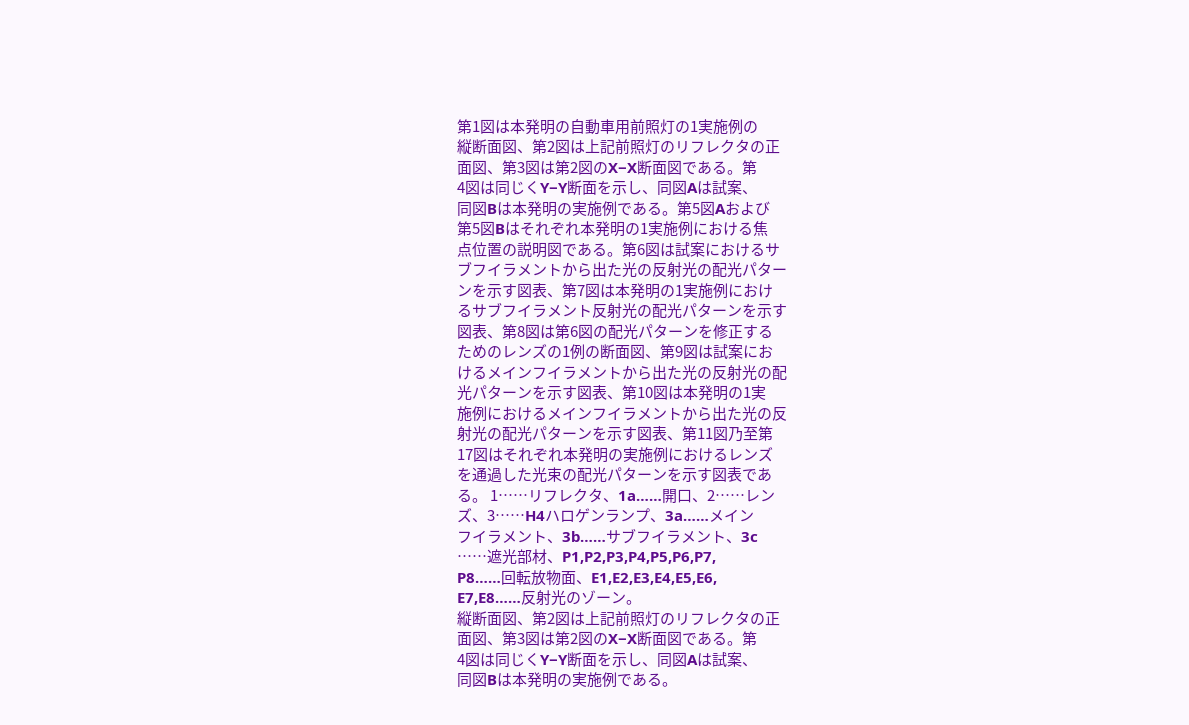第1図は本発明の自動車用前照灯の1実施例の
縦断面図、第2図は上記前照灯のリフレクタの正
面図、第3図は第2図のX−X断面図である。第
4図は同じくY−Y断面を示し、同図Aは試案、
同図Bは本発明の実施例である。第5図Aおよび
第5図Bはそれぞれ本発明の1実施例における焦
点位置の説明図である。第6図は試案におけるサ
ブフイラメントから出た光の反射光の配光パター
ンを示す図表、第7図は本発明の1実施例におけ
るサブフイラメント反射光の配光パターンを示す
図表、第8図は第6図の配光パターンを修正する
ためのレンズの1例の断面図、第9図は試案にお
けるメインフイラメントから出た光の反射光の配
光パターンを示す図表、第10図は本発明の1実
施例におけるメインフイラメントから出た光の反
射光の配光パターンを示す図表、第11図乃至第
17図はそれぞれ本発明の実施例におけるレンズ
を通過した光束の配光パターンを示す図表であ
る。 1……リフレクタ、1a……開口、2……レン
ズ、3……H4ハロゲンランプ、3a……メイン
フイラメント、3b……サブフイラメント、3c
……遮光部材、P1,P2,P3,P4,P5,P6,P7,
P8……回転放物面、E1,E2,E3,E4,E5,E6,
E7,E8……反射光のゾーン。
縦断面図、第2図は上記前照灯のリフレクタの正
面図、第3図は第2図のX−X断面図である。第
4図は同じくY−Y断面を示し、同図Aは試案、
同図Bは本発明の実施例である。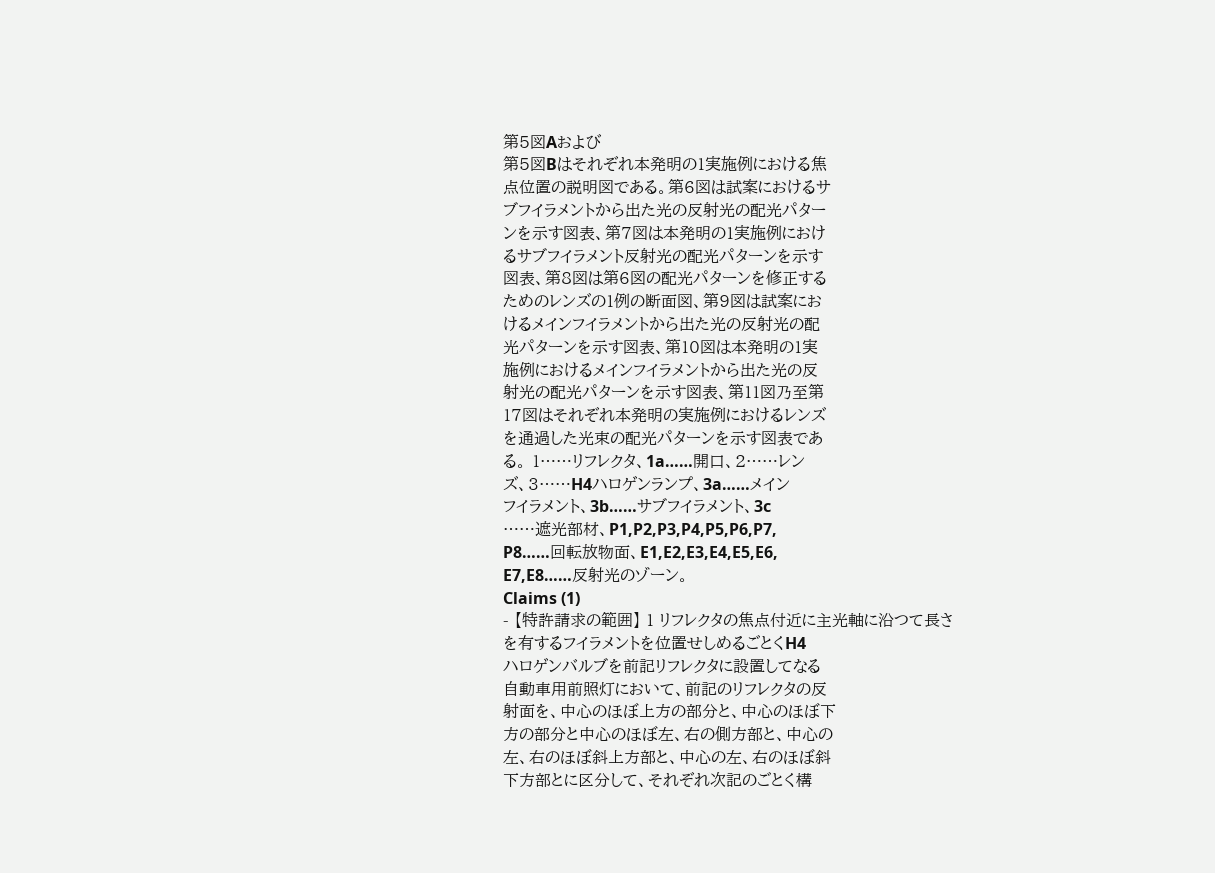第5図Aおよび
第5図Bはそれぞれ本発明の1実施例における焦
点位置の説明図である。第6図は試案におけるサ
ブフイラメントから出た光の反射光の配光パター
ンを示す図表、第7図は本発明の1実施例におけ
るサブフイラメント反射光の配光パターンを示す
図表、第8図は第6図の配光パターンを修正する
ためのレンズの1例の断面図、第9図は試案にお
けるメインフイラメントから出た光の反射光の配
光パターンを示す図表、第10図は本発明の1実
施例におけるメインフイラメントから出た光の反
射光の配光パターンを示す図表、第11図乃至第
17図はそれぞれ本発明の実施例におけるレンズ
を通過した光束の配光パターンを示す図表であ
る。 1……リフレクタ、1a……開口、2……レン
ズ、3……H4ハロゲンランプ、3a……メイン
フイラメント、3b……サブフイラメント、3c
……遮光部材、P1,P2,P3,P4,P5,P6,P7,
P8……回転放物面、E1,E2,E3,E4,E5,E6,
E7,E8……反射光のゾーン。
Claims (1)
- 【特許請求の範囲】 1 リフレクタの焦点付近に主光軸に沿つて長さ
を有するフイラメントを位置せしめるごとくH4
ハロゲンバルブを前記リフレクタに設置してなる
自動車用前照灯において、前記のリフレクタの反
射面を、中心のほぼ上方の部分と、中心のほぼ下
方の部分と中心のほぼ左、右の側方部と、中心の
左、右のほぼ斜上方部と、中心の左、右のほぼ斜
下方部とに区分して、それぞれ次記のごとく構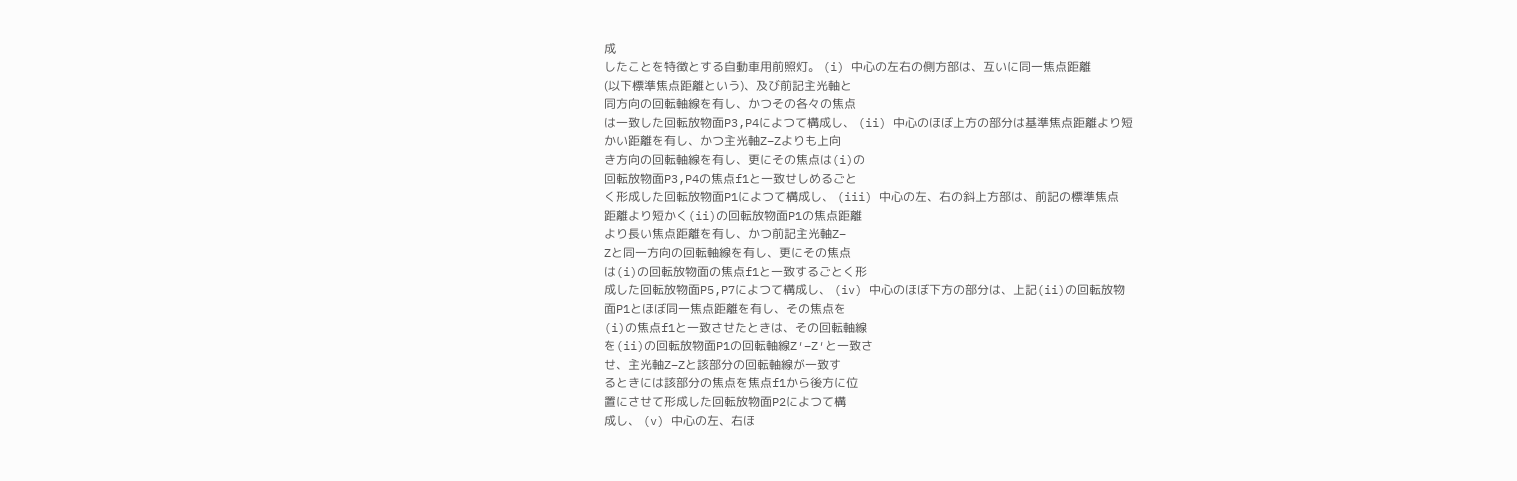成
したことを特徴とする自動車用前照灯。 (i) 中心の左右の側方部は、互いに同一焦点距離
(以下標準焦点距離という)、及び前記主光軸と
同方向の回転軸線を有し、かつその各々の焦点
は一致した回転放物面P3,P4によつて構成し、 (ii) 中心のほぼ上方の部分は基準焦点距離より短
かい距離を有し、かつ主光軸Z−Zよりも上向
き方向の回転軸線を有し、更にその焦点は(i)の
回転放物面P3,P4の焦点f1と一致せしめるごと
く形成した回転放物面P1によつて構成し、 (iii) 中心の左、右の斜上方部は、前記の標準焦点
距離より短かく(ii)の回転放物面P1の焦点距離
より長い焦点距離を有し、かつ前記主光軸Z−
Zと同一方向の回転軸線を有し、更にその焦点
は(i)の回転放物面の焦点f1と一致するごとく形
成した回転放物面P5,P7によつて構成し、 (iv) 中心のほぼ下方の部分は、上記(ii)の回転放物
面P1とほぼ同一焦点距離を有し、その焦点を
(i)の焦点f1と一致させたときは、その回転軸線
を(ii)の回転放物面P1の回転軸線Z′−Z′と一致さ
せ、主光軸Z−Zと該部分の回転軸線が一致す
るときには該部分の焦点を焦点f1から後方に位
置にさせて形成した回転放物面P2によつて構
成し、 (v) 中心の左、右ほ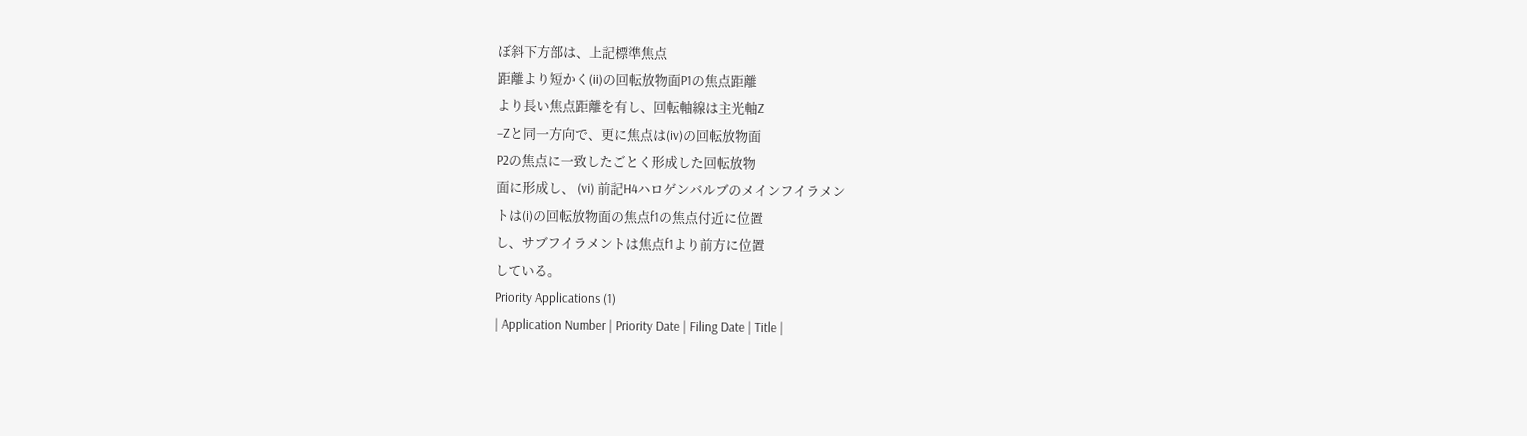ぼ斜下方部は、上記標準焦点
距離より短かく(ii)の回転放物面P1の焦点距離
より長い焦点距離を有し、回転軸線は主光軸Z
−Zと同一方向で、更に焦点は(iv)の回転放物面
P2の焦点に一致したごとく形成した回転放物
面に形成し、 (vi) 前記H4ハロゲンバルブのメインフイラメン
トは(i)の回転放物面の焦点f1の焦点付近に位置
し、サブフイラメントは焦点f1より前方に位置
している。
Priority Applications (1)
| Application Number | Priority Date | Filing Date | Title |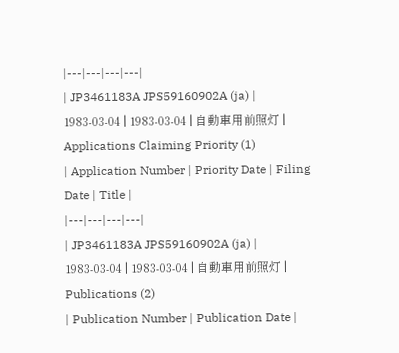|---|---|---|---|
| JP3461183A JPS59160902A (ja) | 1983-03-04 | 1983-03-04 | 自動車用前照灯 |
Applications Claiming Priority (1)
| Application Number | Priority Date | Filing Date | Title |
|---|---|---|---|
| JP3461183A JPS59160902A (ja) | 1983-03-04 | 1983-03-04 | 自動車用前照灯 |
Publications (2)
| Publication Number | Publication Date |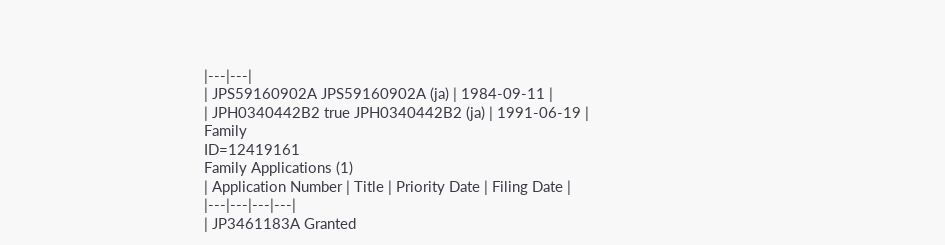|---|---|
| JPS59160902A JPS59160902A (ja) | 1984-09-11 |
| JPH0340442B2 true JPH0340442B2 (ja) | 1991-06-19 |
Family
ID=12419161
Family Applications (1)
| Application Number | Title | Priority Date | Filing Date |
|---|---|---|---|
| JP3461183A Granted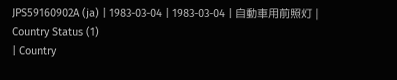JPS59160902A (ja) | 1983-03-04 | 1983-03-04 | 自動車用前照灯 |
Country Status (1)
| Country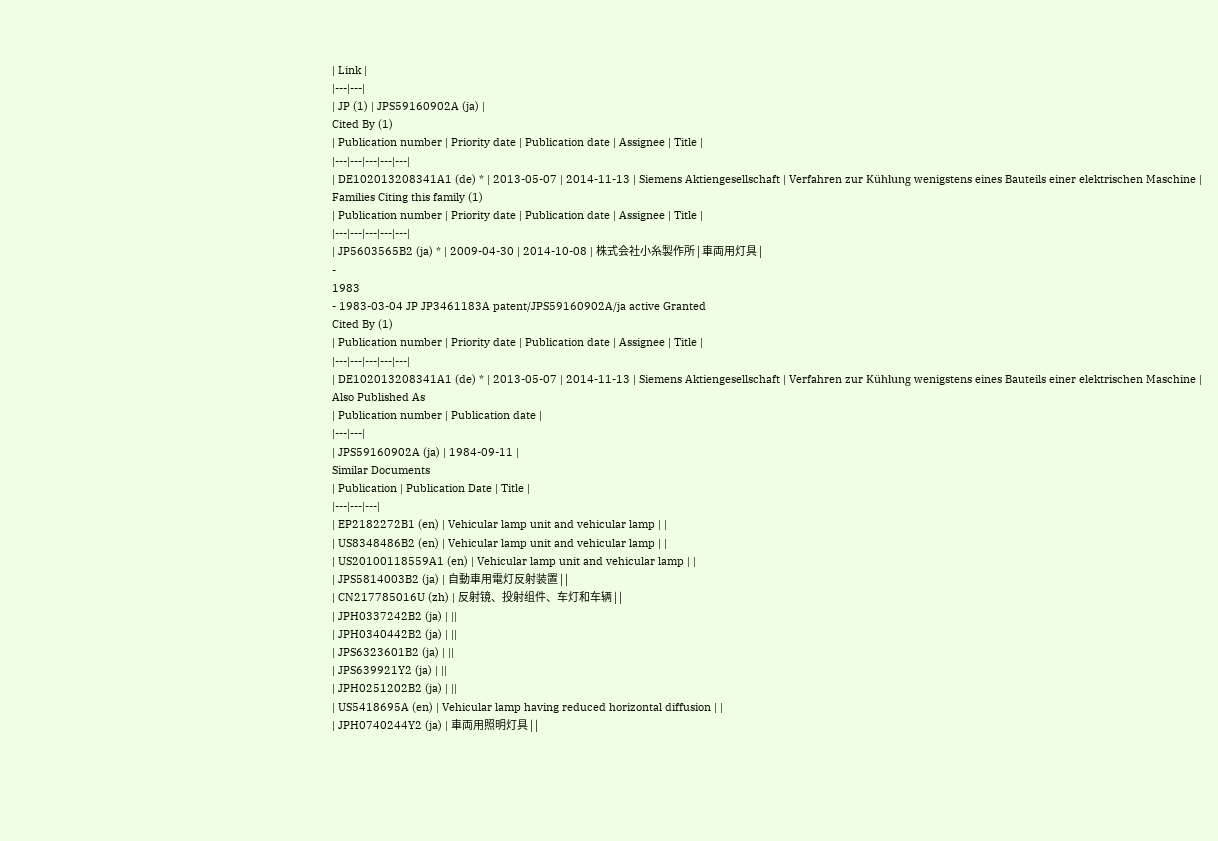| Link |
|---|---|
| JP (1) | JPS59160902A (ja) |
Cited By (1)
| Publication number | Priority date | Publication date | Assignee | Title |
|---|---|---|---|---|
| DE102013208341A1 (de) * | 2013-05-07 | 2014-11-13 | Siemens Aktiengesellschaft | Verfahren zur Kühlung wenigstens eines Bauteils einer elektrischen Maschine |
Families Citing this family (1)
| Publication number | Priority date | Publication date | Assignee | Title |
|---|---|---|---|---|
| JP5603565B2 (ja) * | 2009-04-30 | 2014-10-08 | 株式会社小糸製作所 | 車両用灯具 |
-
1983
- 1983-03-04 JP JP3461183A patent/JPS59160902A/ja active Granted
Cited By (1)
| Publication number | Priority date | Publication date | Assignee | Title |
|---|---|---|---|---|
| DE102013208341A1 (de) * | 2013-05-07 | 2014-11-13 | Siemens Aktiengesellschaft | Verfahren zur Kühlung wenigstens eines Bauteils einer elektrischen Maschine |
Also Published As
| Publication number | Publication date |
|---|---|
| JPS59160902A (ja) | 1984-09-11 |
Similar Documents
| Publication | Publication Date | Title |
|---|---|---|
| EP2182272B1 (en) | Vehicular lamp unit and vehicular lamp | |
| US8348486B2 (en) | Vehicular lamp unit and vehicular lamp | |
| US20100118559A1 (en) | Vehicular lamp unit and vehicular lamp | |
| JPS5814003B2 (ja) | 自動車用電灯反射装置 | |
| CN217785016U (zh) | 反射镜、投射组件、车灯和车辆 | |
| JPH0337242B2 (ja) | ||
| JPH0340442B2 (ja) | ||
| JPS6323601B2 (ja) | ||
| JPS639921Y2 (ja) | ||
| JPH0251202B2 (ja) | ||
| US5418695A (en) | Vehicular lamp having reduced horizontal diffusion | |
| JPH0740244Y2 (ja) | 車両用照明灯具 | |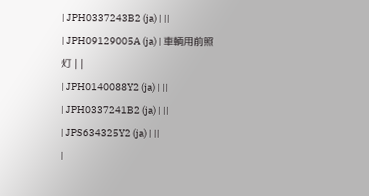| JPH0337243B2 (ja) | ||
| JPH09129005A (ja) | 車輌用前照灯 | |
| JPH0140088Y2 (ja) | ||
| JPH0337241B2 (ja) | ||
| JPS634325Y2 (ja) | ||
|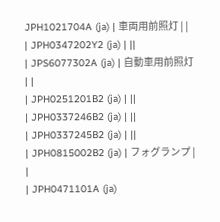JPH1021704A (ja) | 車両用前照灯 | |
| JPH0347202Y2 (ja) | ||
| JPS6077302A (ja) | 自動車用前照灯 | |
| JPH0251201B2 (ja) | ||
| JPH0337246B2 (ja) | ||
| JPH0337245B2 (ja) | ||
| JPH0815002B2 (ja) | フォグランプ | |
| JPH0471101A (ja)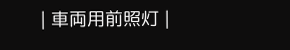| 車両用前照灯 |